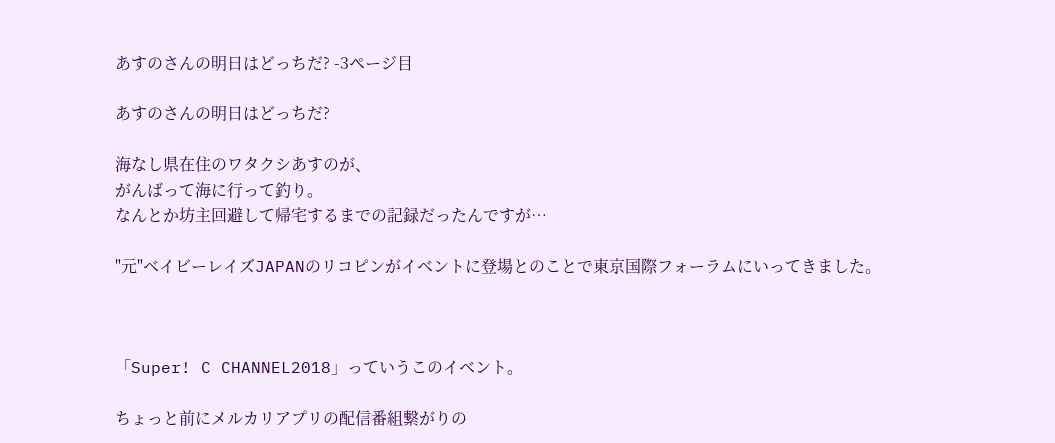あすのさんの明日はどっちだ? -3ページ目

あすのさんの明日はどっちだ?

海なし県在住のワタクシあすのが、
がんばって海に行って釣り。
なんとか坊主回避して帰宅するまでの記録だったんですが…

"元"ベイビーレイズJAPANのリコピンがイベントに登場とのことで東京国際フォーラムにいってきました。



「Super! C CHANNEL2018」っていうこのイベント。

ちょっと前にメルカリアプリの配信番組繋がりの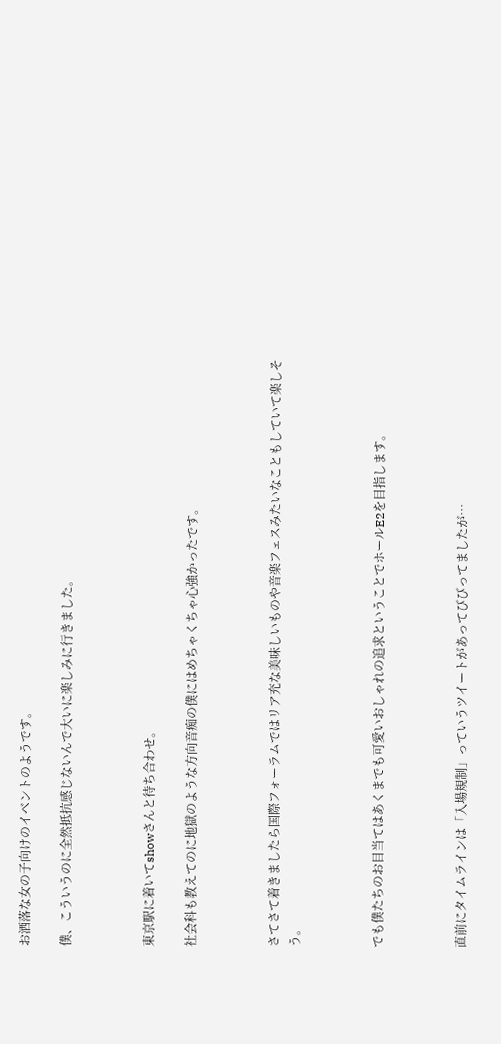お洒落な女の子向けのイベントのようです。

僕、こういうのに全然抵抗感じないんで大いに楽しみに行きました。



東京駅に着いてshowさんと待ち合わせ。

社会科も教えてのに地獄のような方向音痴の僕にはめちゃくちゃ心強かったです。



さてさて着きましたら国際フォーラムではリア充な美味しいものや音楽フェスみたいなこともしていて楽しそう。



でも僕たちのお目当てはあくまでも可愛いおしゃれの追求ということでホールE2を目指します。



直前にタイムラインは「入場規制」っていうツイートがあってびびってましたが…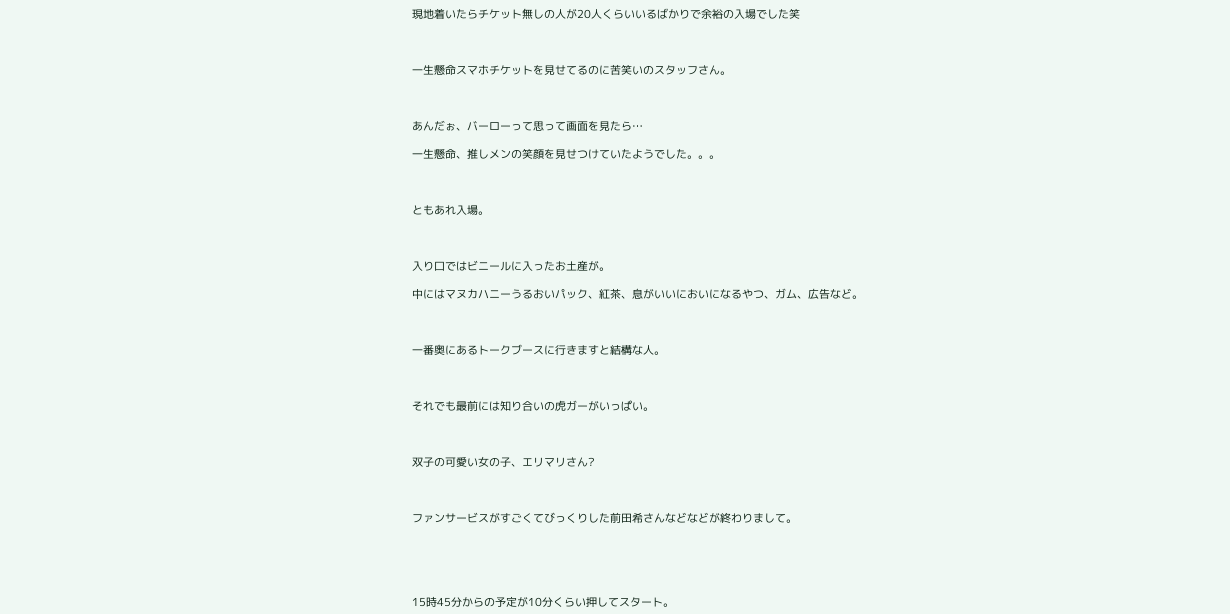現地着いたらチケット無しの人が20人くらいいるばかりで余裕の入場でした笑



一生懸命スマホチケットを見せてるのに苦笑いのスタッフさん。



あんだぉ、バーローって思って画面を見たら…

一生懸命、推しメンの笑顔を見せつけていたようでした。。。



ともあれ入場。



入り口ではビニールに入ったお土産が。

中にはマヌカハニーうるおいパック、紅茶、息がいいにおいになるやつ、ガム、広告など。



一番奥にあるトークブースに行きますと結構な人。



それでも最前には知り合いの虎ガーがいっぱい。



双子の可愛い女の子、エリマリさん?



ファンサービスがすごくてびっくりした前田希さんなどなどが終わりまして。





15時45分からの予定が10分くらい押してスタート。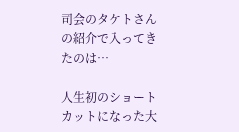司会のタケトさんの紹介で入ってきたのは…

人生初のショートカットになった大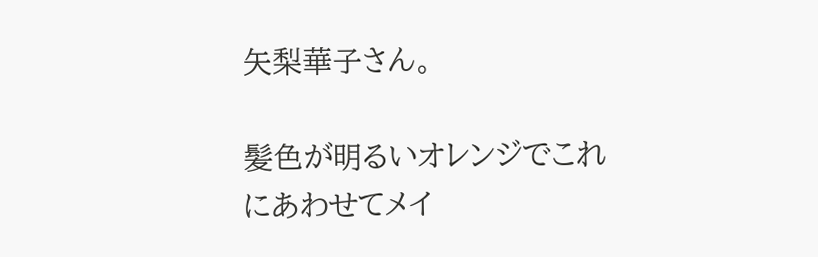矢梨華子さん。

髪色が明るいオレンジでこれにあわせてメイ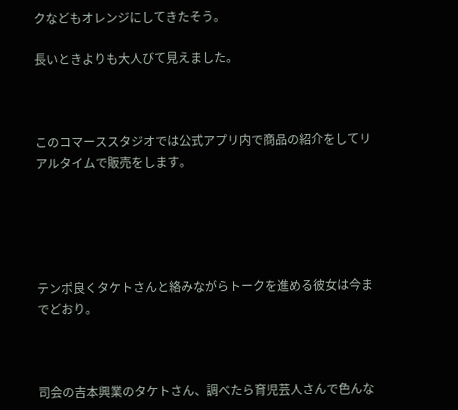クなどもオレンジにしてきたそう。

長いときよりも大人びて見えました。



このコマーススタジオでは公式アプリ内で商品の紹介をしてリアルタイムで販売をします。





テンポ良くタケトさんと絡みながらトークを進める彼女は今までどおり。



司会の吉本興業のタケトさん、調べたら育児芸人さんで色んな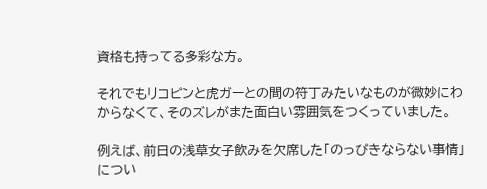資格も持ってる多彩な方。

それでもリコピンと虎ガーとの間の符丁みたいなものが微妙にわからなくて、そのズレがまた面白い雰囲気をつくっていました。

例えば、前日の浅草女子飲みを欠席した「のっぴきならない事情」につい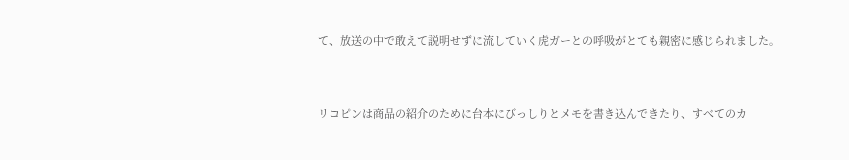て、放送の中で敢えて説明せずに流していく虎ガーとの呼吸がとても親密に感じられました。



リコピンは商品の紹介のために台本にびっしりとメモを書き込んできたり、すべてのカ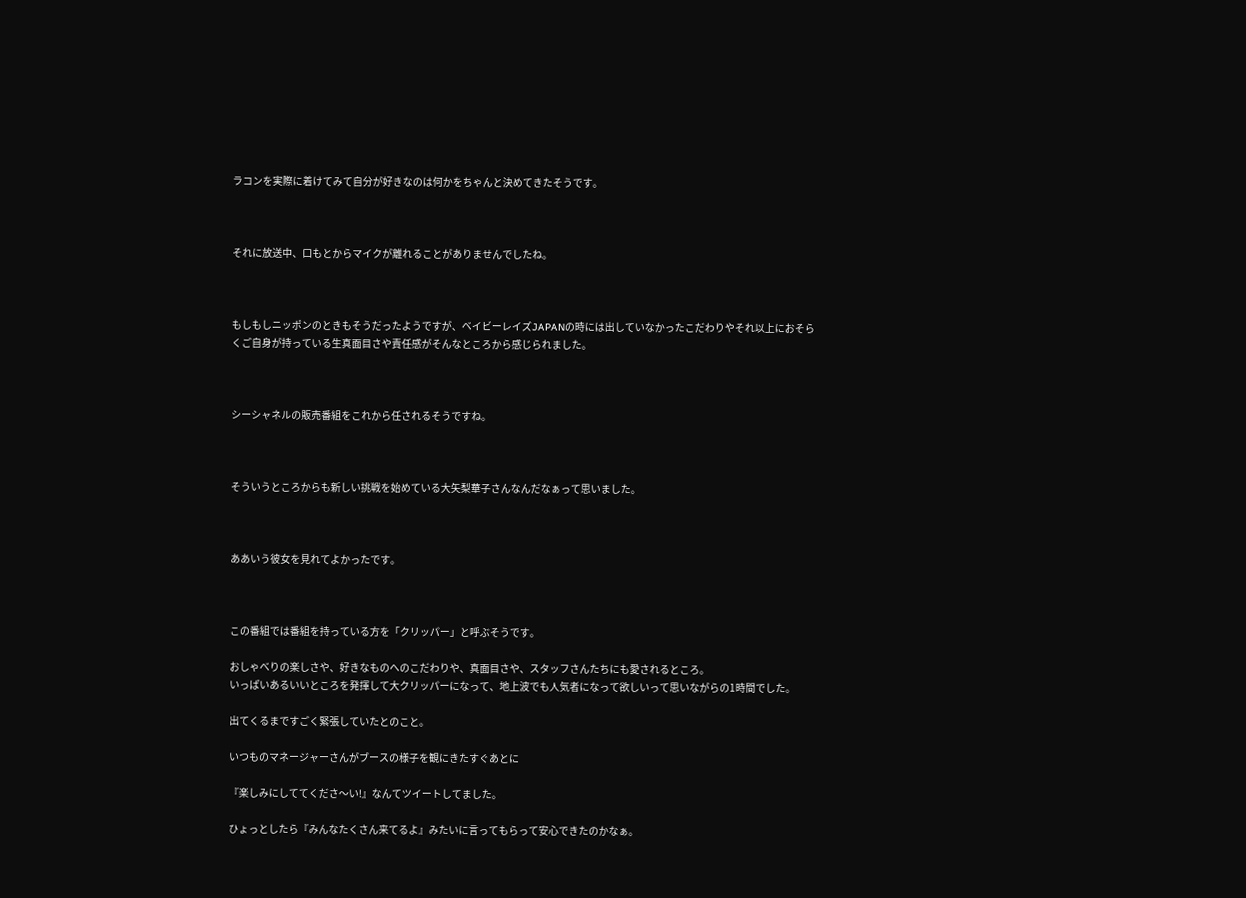ラコンを実際に着けてみて自分が好きなのは何かをちゃんと決めてきたそうです。



それに放送中、口もとからマイクが離れることがありませんでしたね。



もしもしニッポンのときもそうだったようですが、ベイビーレイズJAPANの時には出していなかったこだわりやそれ以上におそらくご自身が持っている生真面目さや責任感がそんなところから感じられました。



シーシャネルの販売番組をこれから任されるそうですね。



そういうところからも新しい挑戦を始めている大矢梨華子さんなんだなぁって思いました。



ああいう彼女を見れてよかったです。



この番組では番組を持っている方を「クリッパー」と呼ぶそうです。

おしゃべりの楽しさや、好きなものへのこだわりや、真面目さや、スタッフさんたちにも愛されるところ。
いっぱいあるいいところを発揮して大クリッパーになって、地上波でも人気者になって欲しいって思いながらの1時間でした。

出てくるまですごく緊張していたとのこと。

いつものマネージャーさんがブースの様子を観にきたすぐあとに

『楽しみにしててくださ〜い!』なんてツイートしてました。

ひょっとしたら『みんなたくさん来てるよ』みたいに言ってもらって安心できたのかなぁ。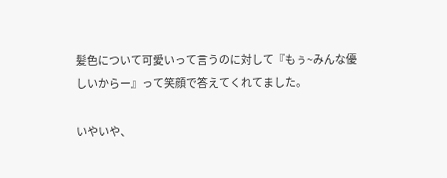髪色について可愛いって言うのに対して『もぅ~みんな優しいからー』って笑顔で答えてくれてました。

いやいや、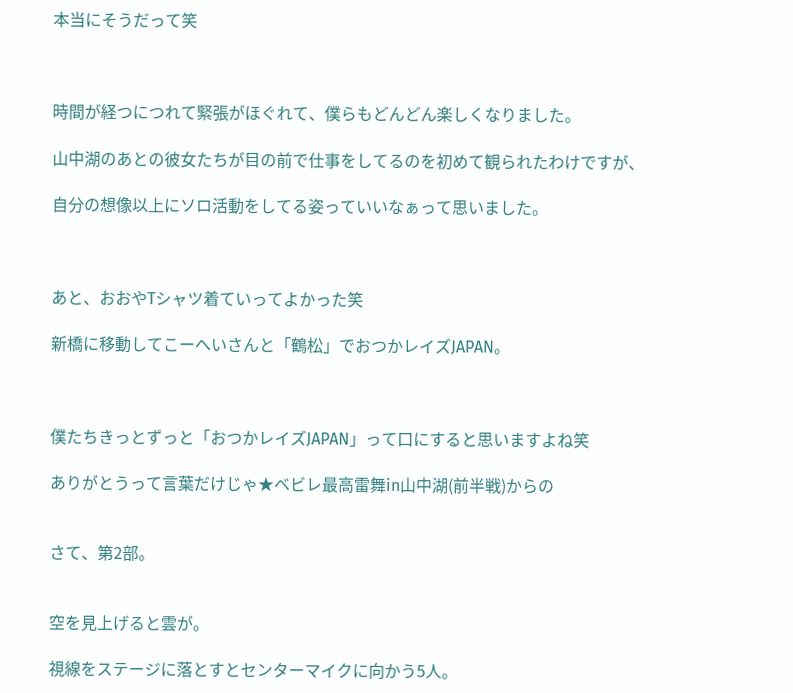本当にそうだって笑



時間が経つにつれて緊張がほぐれて、僕らもどんどん楽しくなりました。

山中湖のあとの彼女たちが目の前で仕事をしてるのを初めて観られたわけですが、

自分の想像以上にソロ活動をしてる姿っていいなぁって思いました。



あと、おおやTシャツ着ていってよかった笑

新橋に移動してこーへいさんと「鶴松」でおつかレイズJAPAN。



僕たちきっとずっと「おつかレイズJAPAN」って口にすると思いますよね笑

ありがとうって言葉だけじゃ★ベビレ最高雷舞in山中湖(前半戦)からの


さて、第2部。


空を見上げると雲が。

視線をステージに落とすとセンターマイクに向かう5人。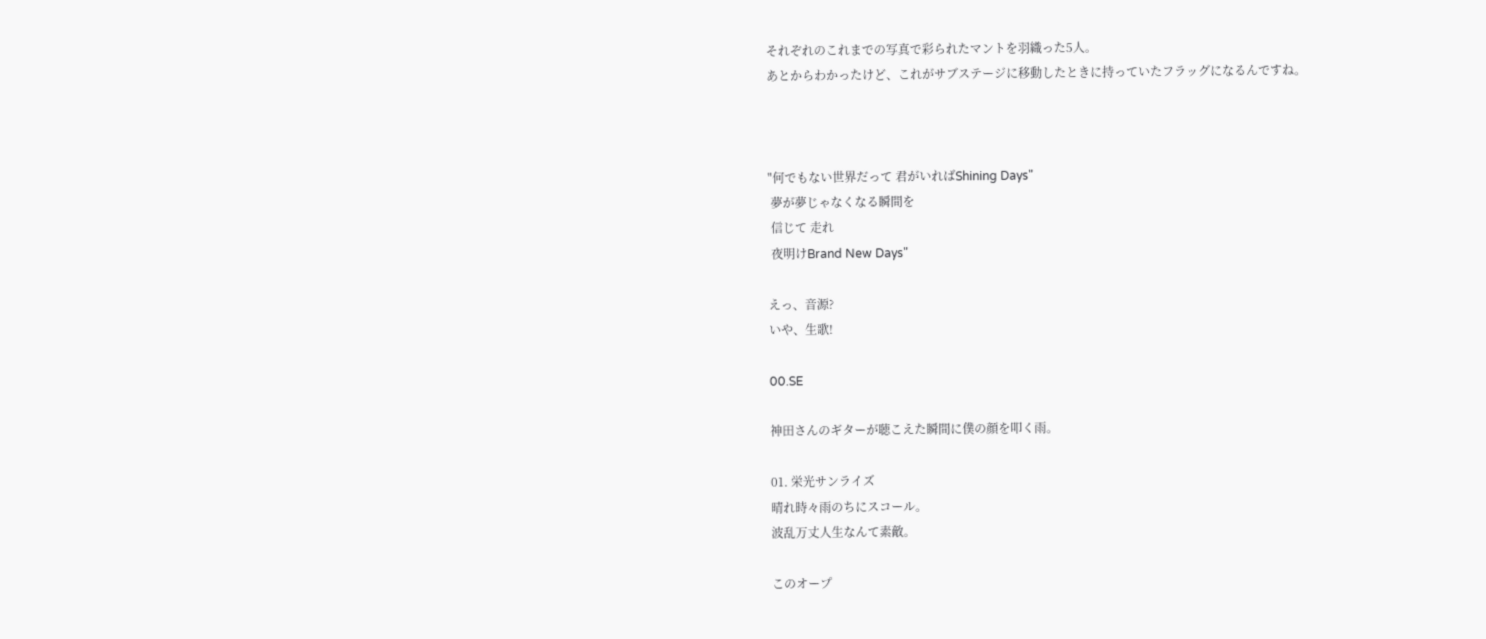それぞれのこれまでの写真で彩られたマントを羽織った5人。
あとからわかったけど、これがサブステージに移動したときに持っていたフラッグになるんですね。



"何でもない世界だって 君がいればShining Days"
 夢が夢じゃなくなる瞬間を
 信じて 走れ
 夜明けBrand New Days"

えっ、音源?
いや、生歌!

00.SE

神田さんのギターが聴こえた瞬間に僕の顔を叩く雨。

01. 栄光サンライズ
晴れ時々雨のちにスコール。
波乱万丈人生なんて素敵。

このオープ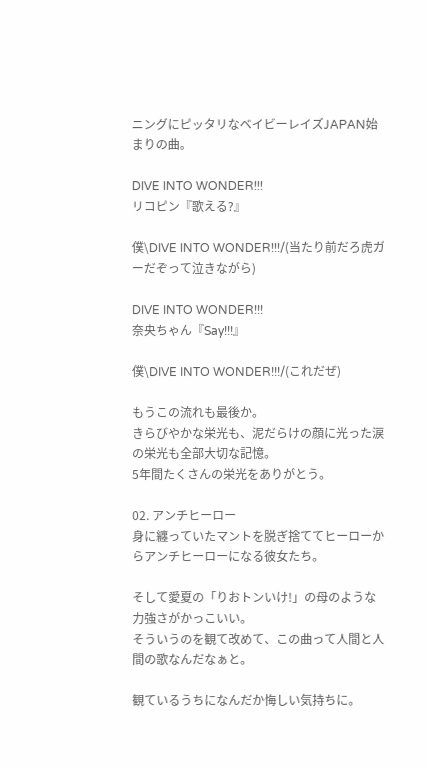ニングにピッタリなベイビーレイズJAPAN始まりの曲。

DIVE INTO WONDER!!!
リコピン『歌える?』

僕\DIVE INTO WONDER!!!/(当たり前だろ虎ガーだぞって泣きながら)

DIVE INTO WONDER!!!
奈央ちゃん『Say!!!』

僕\DIVE INTO WONDER!!!/(これだぜ)

もうこの流れも最後か。
きらびやかな栄光も、泥だらけの顔に光った涙の栄光も全部大切な記憶。
5年間たくさんの栄光をありがとう。

02. アンチヒーロー
身に纏っていたマントを脱ぎ捨ててヒーローからアンチヒーローになる彼女たち。

そして愛夏の「りおトンいけ!」の母のような力強さがかっこいい。
そういうのを観て改めて、この曲って人間と人間の歌なんだなぁと。

観ているうちになんだか悔しい気持ちに。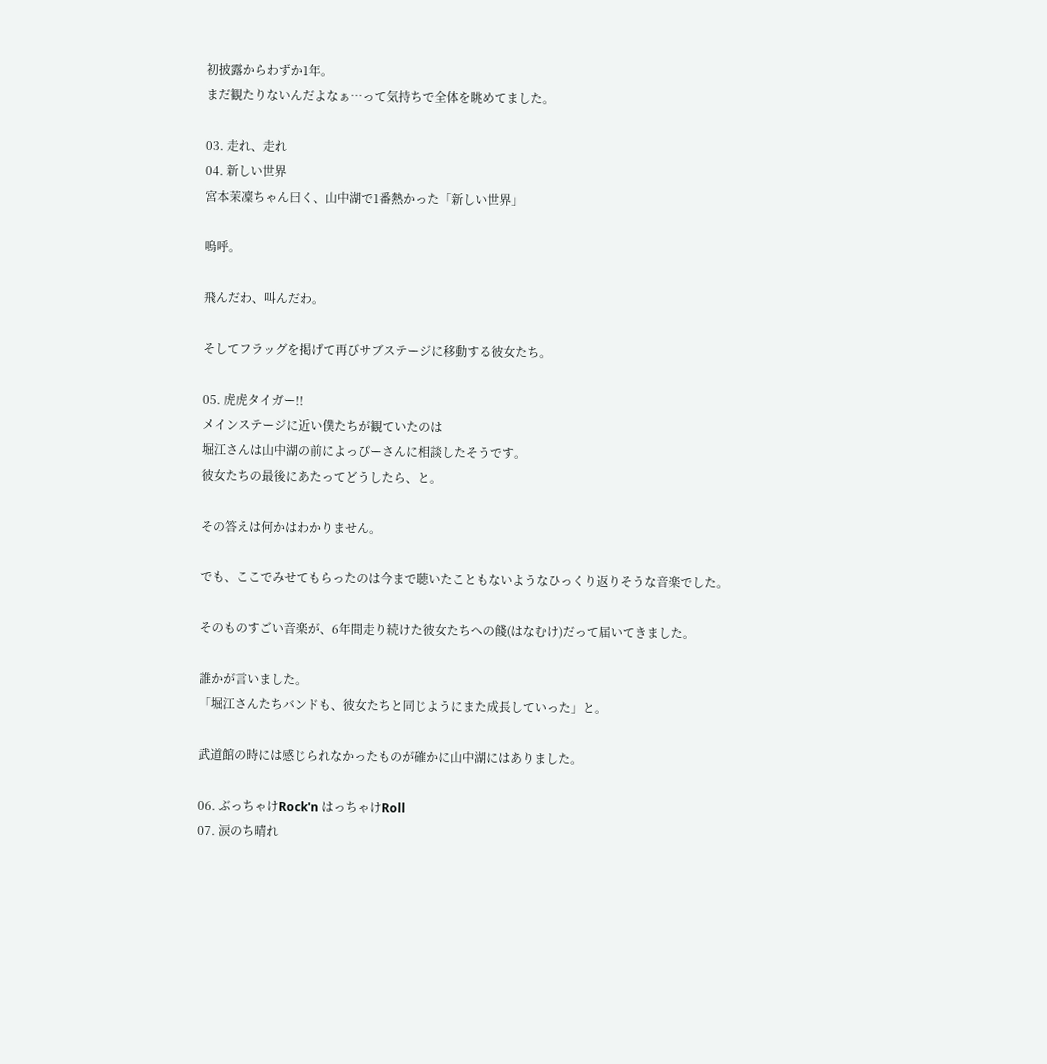初披露からわずか1年。
まだ観たりないんだよなぁ…って気持ちで全体を眺めてました。

03. 走れ、走れ
04. 新しい世界
宮本茉凜ちゃん曰く、山中湖で1番熱かった「新しい世界」

嗚呼。

飛んだわ、叫んだわ。

そしてフラッグを掲げて再びサブステージに移動する彼女たち。

05. 虎虎タイガー!!
メインステージに近い僕たちが観ていたのは
堀江さんは山中湖の前によっぴーさんに相談したそうです。
彼女たちの最後にあたってどうしたら、と。

その答えは何かはわかりません。

でも、ここでみせてもらったのは今まで聴いたこともないようなひっくり返りそうな音楽でした。

そのものすごい音楽が、6年間走り続けた彼女たちへの餞(はなむけ)だって届いてきました。

誰かが言いました。
「堀江さんたちバンドも、彼女たちと同じようにまた成長していった」と。

武道館の時には感じられなかったものが確かに山中湖にはありました。

06. ぶっちゃけRock'n はっちゃけRoll
07. 涙のち晴れ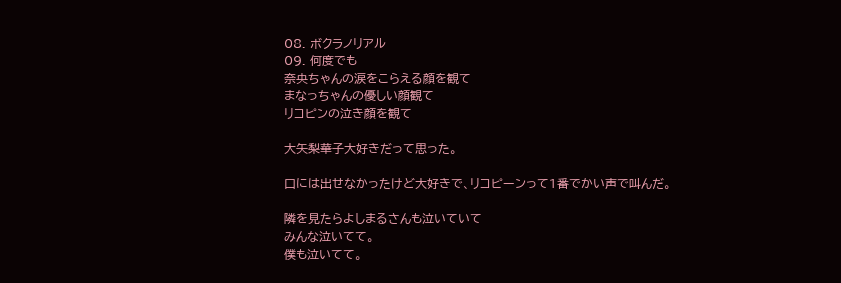08. ボクラノリアル
09. 何度でも
奈央ちゃんの涙をこらえる顔を観て
まなっちゃんの優しい顔観て
リコピンの泣き顔を観て

大矢梨華子大好きだって思った。

口には出せなかったけど大好きで、リコピーンって1番でかい声で叫んだ。

隣を見たらよしまるさんも泣いていて
みんな泣いてて。
僕も泣いてて。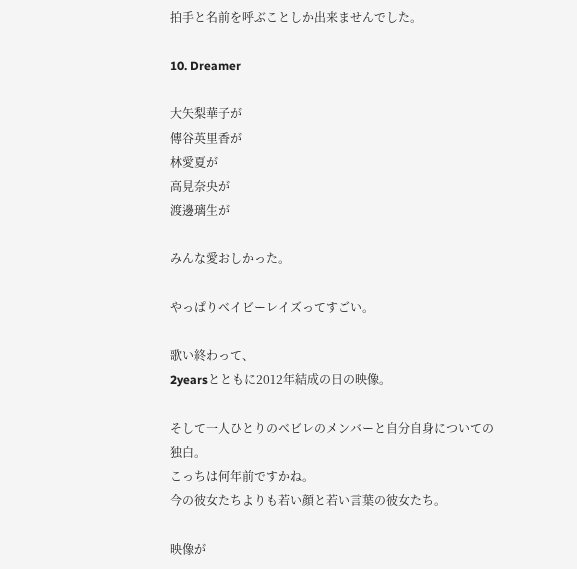拍手と名前を呼ぶことしか出来ませんでした。

10. Dreamer

大矢梨華子が
傳谷英里香が
林愛夏が
高見奈央が
渡邊璃生が

みんな愛おしかった。

やっぱりベイビーレイズってすごい。

歌い終わって、
2yearsとともに2012年結成の日の映像。

そして一人ひとりのベビレのメンバーと自分自身についての独白。
こっちは何年前ですかね。
今の彼女たちよりも若い顔と若い言葉の彼女たち。

映像が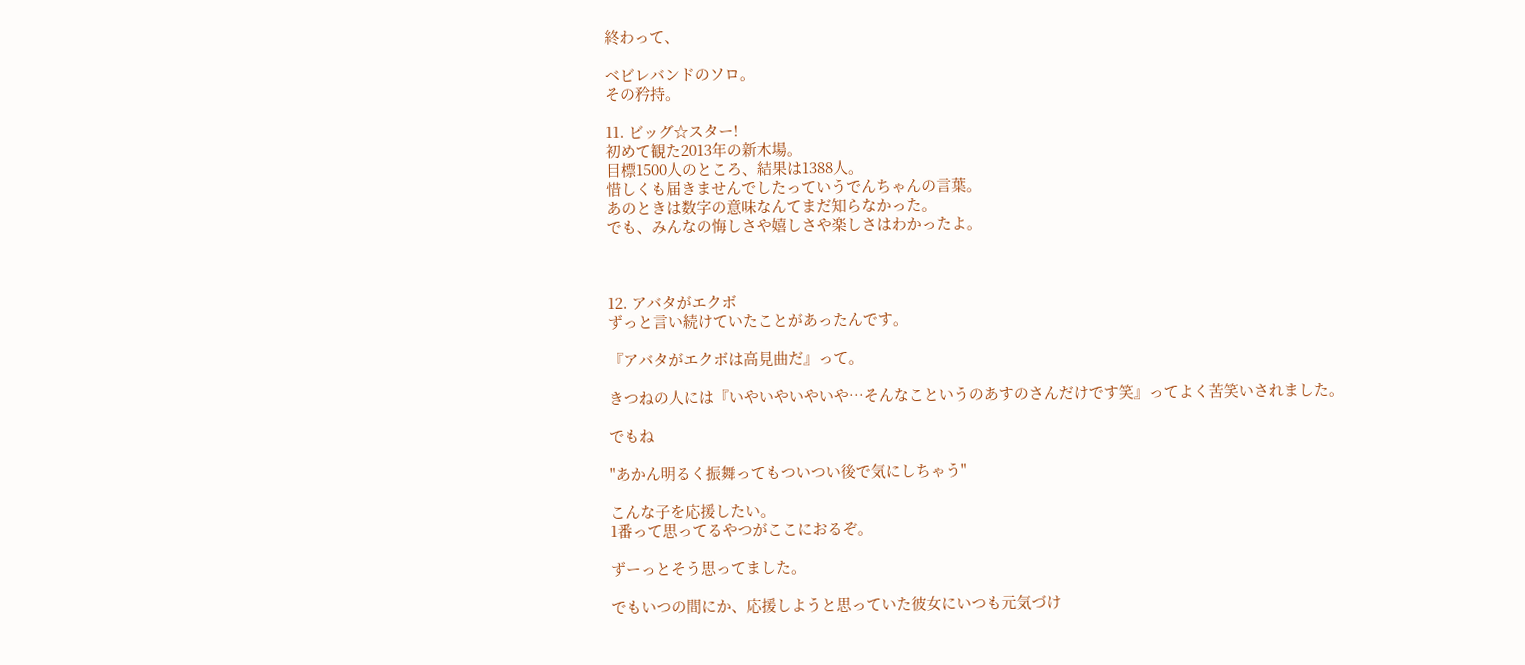終わって、

ベビレバンドのソロ。
その矜持。

11. ビッグ☆スター!
初めて観た2013年の新木場。
目標1500人のところ、結果は1388人。
惜しくも届きませんでしたっていうでんちゃんの言葉。
あのときは数字の意味なんてまだ知らなかった。
でも、みんなの悔しさや嬉しさや楽しさはわかったよ。



12. アバタがエクボ
ずっと言い続けていたことがあったんです。

『アバタがエクボは高見曲だ』って。

きつねの人には『いやいやいやいや…そんなこというのあすのさんだけです笑』ってよく苦笑いされました。

でもね

"あかん明るく振舞ってもついつい後で気にしちゃう"

こんな子を応援したい。
1番って思ってるやつがここにおるぞ。

ずーっとそう思ってました。

でもいつの間にか、応援しようと思っていた彼女にいつも元気づけ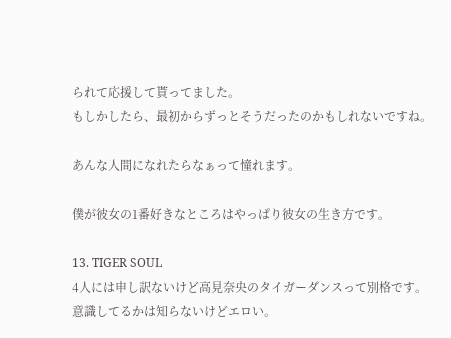られて応援して貰ってました。
もしかしたら、最初からずっとそうだったのかもしれないですね。

あんな人間になれたらなぁって憧れます。

僕が彼女の1番好きなところはやっぱり彼女の生き方です。

13. TIGER SOUL
4人には申し訳ないけど高見奈央のタイガーダンスって別格です。
意識してるかは知らないけどエロい。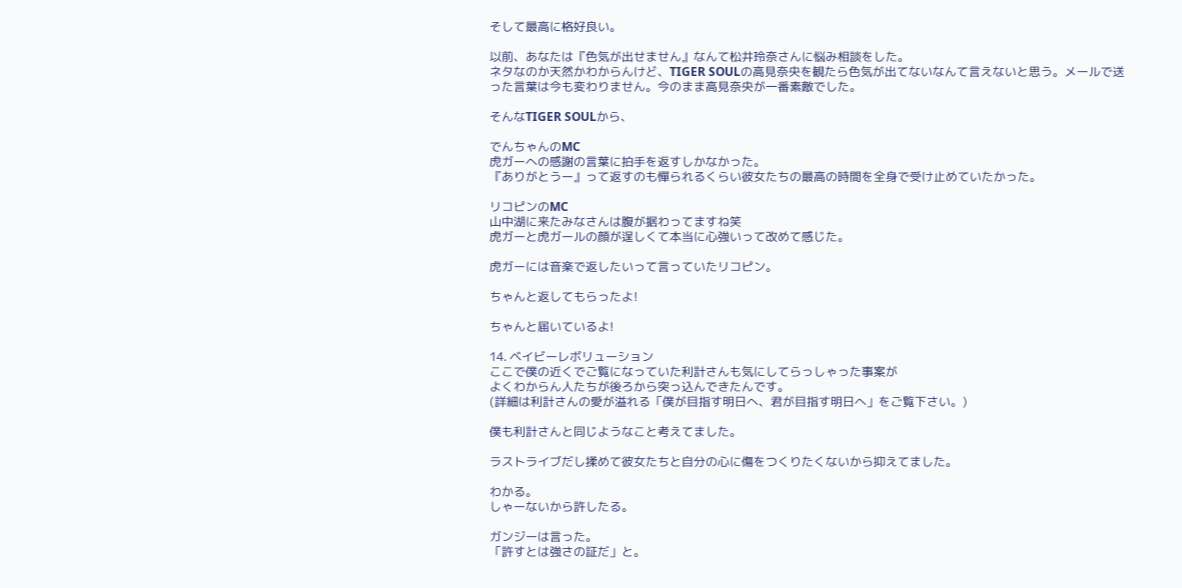そして最高に格好良い。

以前、あなたは『色気が出せません』なんて松井玲奈さんに悩み相談をした。
ネタなのか天然かわからんけど、TIGER SOULの高見奈央を観たら色気が出てないなんて言えないと思う。メールで送った言葉は今も変わりません。今のまま高見奈央が一番素敵でした。

そんなTIGER SOULから、

でんちゃんのMC
虎ガーへの感謝の言葉に拍手を返すしかなかった。
『ありがとうー』って返すのも憚られるくらい彼女たちの最高の時間を全身で受け止めていたかった。

リコピンのMC
山中湖に来たみなさんは腹が据わってますね笑
虎ガーと虎ガールの顔が逞しくて本当に心強いって改めて感じた。

虎ガーには音楽で返したいって言っていたリコピン。

ちゃんと返してもらったよ!

ちゃんと届いているよ!

14. ベイビーレボリューション
ここで僕の近くでご覧になっていた利計さんも気にしてらっしゃった事案が
よくわからん人たちが後ろから突っ込んできたんです。
(詳細は利計さんの愛が溢れる「僕が目指す明日へ、君が目指す明日へ」をご覧下さい。)

僕も利計さんと同じようなこと考えてました。

ラストライブだし揉めて彼女たちと自分の心に傷をつくりたくないから抑えてました。

わかる。
しゃーないから許したる。

ガンジーは言った。
「許すとは強さの証だ」と。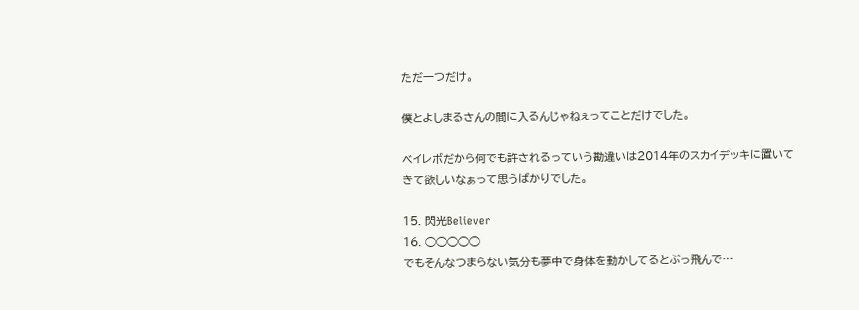ただ一つだけ。

僕とよしまるさんの間に入るんじゃねぇってことだけでした。

ベイレボだから何でも許されるっていう勘違いは2014年のスカイデッキに置いてきて欲しいなぁって思うばかりでした。

15. 閃光Believer
16. ◯◯◯◯◯
でもそんなつまらない気分も夢中で身体を動かしてるとぶっ飛んで…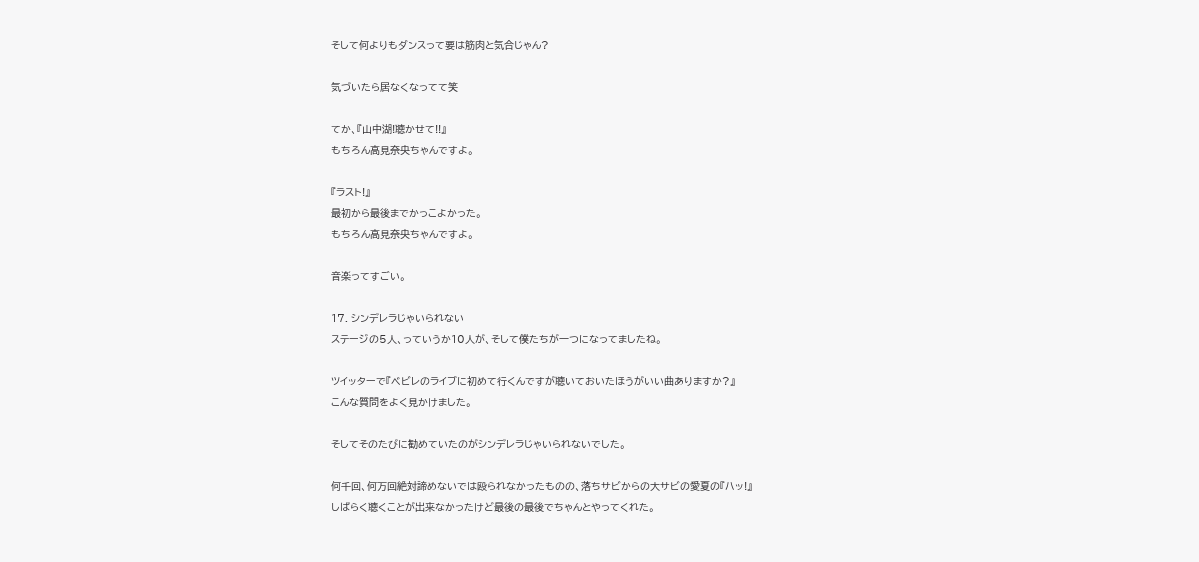そして何よりもダンスって要は筋肉と気合じゃん?

気づいたら居なくなってて笑

てか、『山中湖!聴かせて!!』
もちろん高見奈央ちゃんですよ。

『ラスト!』
最初から最後までかっこよかった。
もちろん高見奈央ちゃんですよ。

音楽ってすごい。

17. シンデレラじゃいられない
ステージの5人、っていうか10人が、そして僕たちが一つになってましたね。

ツイッターで『ベビレのライブに初めて行くんですが聴いておいたほうがいい曲ありますか?』
こんな質問をよく見かけました。

そしてそのたびに勧めていたのがシンデレラじゃいられないでした。

何千回、何万回絶対諦めないでは殴られなかったものの、落ちサビからの大サビの愛夏の『ハッ!』
しばらく聴くことが出来なかったけど最後の最後でちゃんとやってくれた。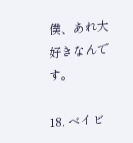僕、あれ大好きなんです。

18. ベイビ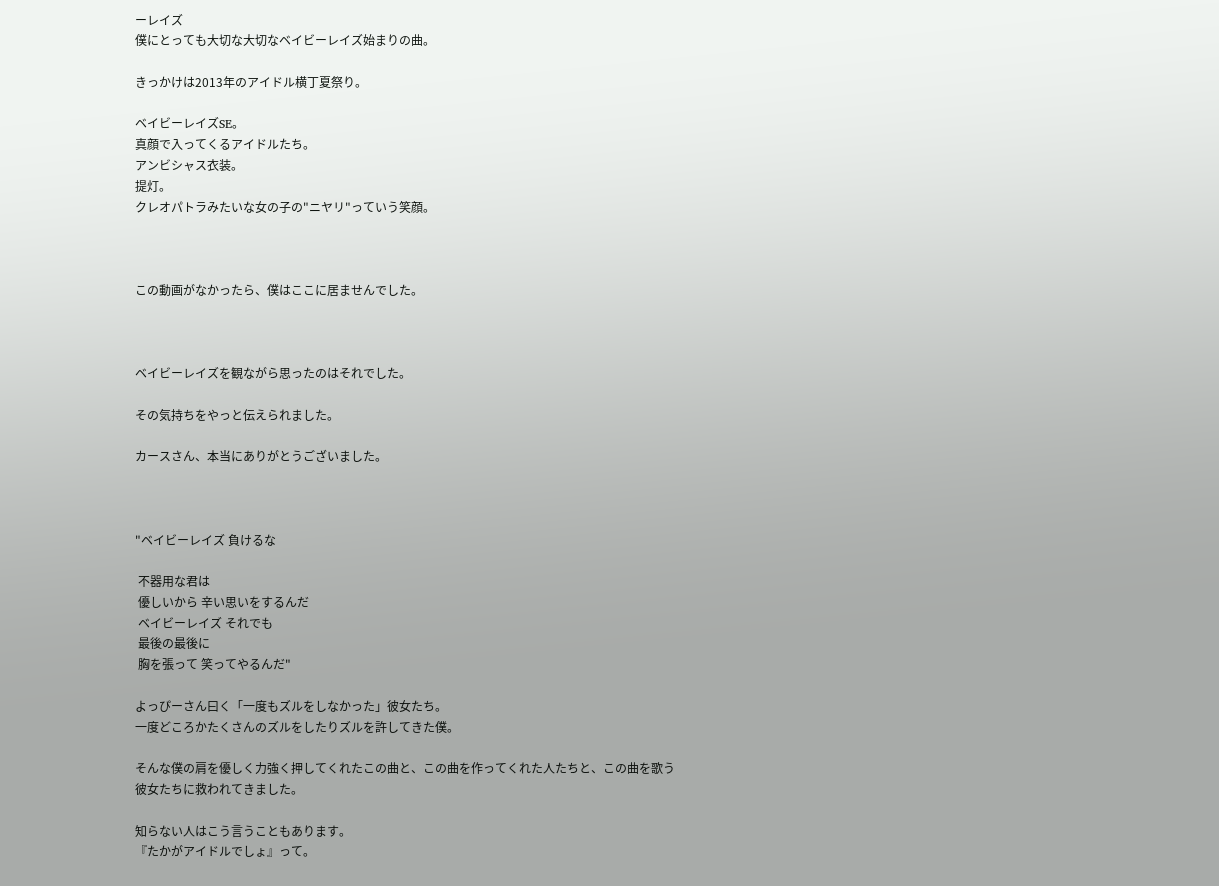ーレイズ
僕にとっても大切な大切なベイビーレイズ始まりの曲。

きっかけは2013年のアイドル横丁夏祭り。

ベイビーレイズSE。
真顔で入ってくるアイドルたち。
アンビシャス衣装。
提灯。
クレオパトラみたいな女の子の"ニヤリ"っていう笑顔。



この動画がなかったら、僕はここに居ませんでした。



ベイビーレイズを観ながら思ったのはそれでした。

その気持ちをやっと伝えられました。

カースさん、本当にありがとうございました。



"ベイビーレイズ 負けるな

 不器用な君は
 優しいから 辛い思いをするんだ
 ベイビーレイズ それでも
 最後の最後に
 胸を張って 笑ってやるんだ"

よっぴーさん曰く「一度もズルをしなかった」彼女たち。
一度どころかたくさんのズルをしたりズルを許してきた僕。

そんな僕の肩を優しく力強く押してくれたこの曲と、この曲を作ってくれた人たちと、この曲を歌う彼女たちに救われてきました。

知らない人はこう言うこともあります。
『たかがアイドルでしょ』って。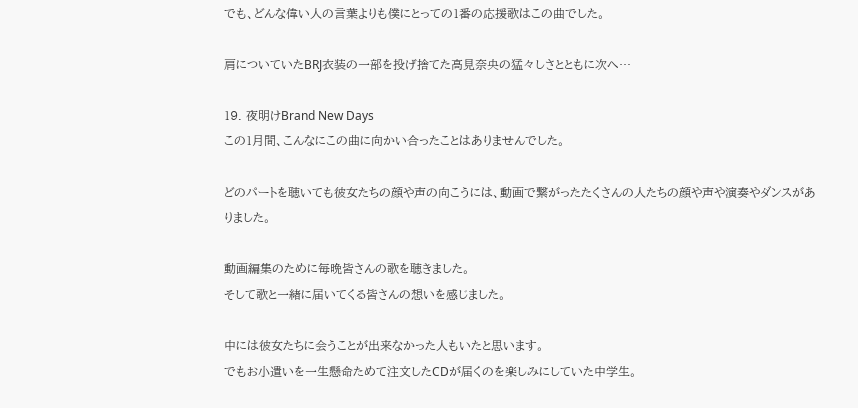でも、どんな偉い人の言葉よりも僕にとっての1番の応援歌はこの曲でした。

肩についていたBRJ衣装の一部を投げ捨てた高見奈央の猛々しさとともに次へ…

19. 夜明けBrand New Days
この1月間、こんなにこの曲に向かい合ったことはありませんでした。

どのパートを聴いても彼女たちの顔や声の向こうには、動画で繋がったたくさんの人たちの顔や声や演奏やダンスがありました。

動画編集のために毎晩皆さんの歌を聴きました。
そして歌と一緒に届いてくる皆さんの想いを感じました。

中には彼女たちに会うことが出来なかった人もいたと思います。
でもお小遣いを一生懸命ためて注文したCDが届くのを楽しみにしていた中学生。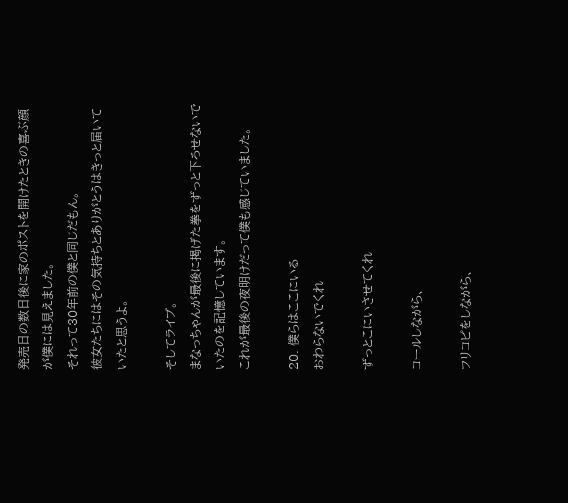発売日の数日後に家のポストを開けたときの喜ぶ顔が僕には見えました。
それって30年前の僕と同じだもん。
彼女たちにはその気持ちとありがとうはきっと届いていたと思うよ。

そしてライブ。
まなっちゃんが最後に掲げた拳をずっと下ろせないでいたのを記憶しています。
これが最後の夜明けだって僕も感じていました。

20. 僕らはここにいる
おわらないでくれ

ずっとこにいさせてくれ

コールしながら、

フリコピをしながら、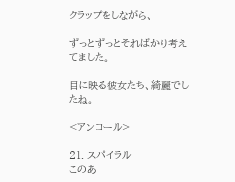クラップをしながら、

ずっとずっとそればかり考えてました。

目に映る彼女たち、綺麗でしたね。

<アンコール>

21. スパイラル
このあ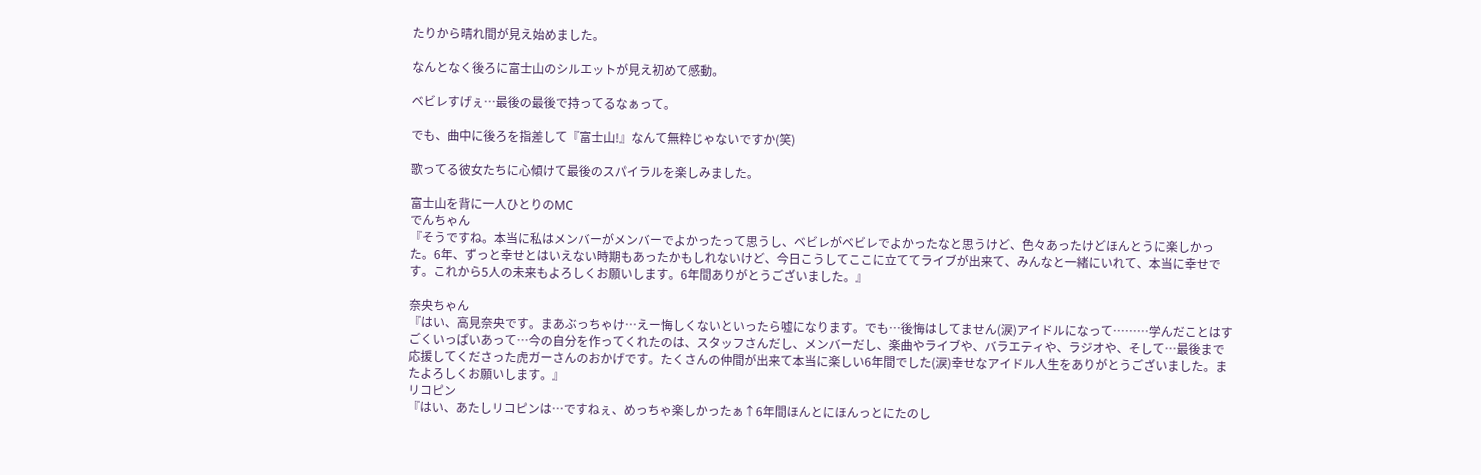たりから晴れ間が見え始めました。

なんとなく後ろに富士山のシルエットが見え初めて感動。

ベビレすげぇ…最後の最後で持ってるなぁって。

でも、曲中に後ろを指差して『富士山!』なんて無粋じゃないですか(笑)

歌ってる彼女たちに心傾けて最後のスパイラルを楽しみました。

富士山を背に一人ひとりのMC
でんちゃん
『そうですね。本当に私はメンバーがメンバーでよかったって思うし、ベビレがベビレでよかったなと思うけど、色々あったけどほんとうに楽しかった。6年、ずっと幸せとはいえない時期もあったかもしれないけど、今日こうしてここに立ててライブが出来て、みんなと一緒にいれて、本当に幸せです。これから5人の未来もよろしくお願いします。6年間ありがとうございました。』

奈央ちゃん
『はい、高見奈央です。まあぶっちゃけ…えー悔しくないといったら嘘になります。でも…後悔はしてません(涙)アイドルになって………学んだことはすごくいっぱいあって…今の自分を作ってくれたのは、スタッフさんだし、メンバーだし、楽曲やライブや、バラエティや、ラジオや、そして…最後まで応援してくださった虎ガーさんのおかげです。たくさんの仲間が出来て本当に楽しい6年間でした(涙)幸せなアイドル人生をありがとうございました。またよろしくお願いします。』
リコピン
『はい、あたしリコピンは…ですねぇ、めっちゃ楽しかったぁ↑6年間ほんとにほんっとにたのし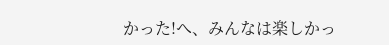かった!へ、みんなは楽しかっ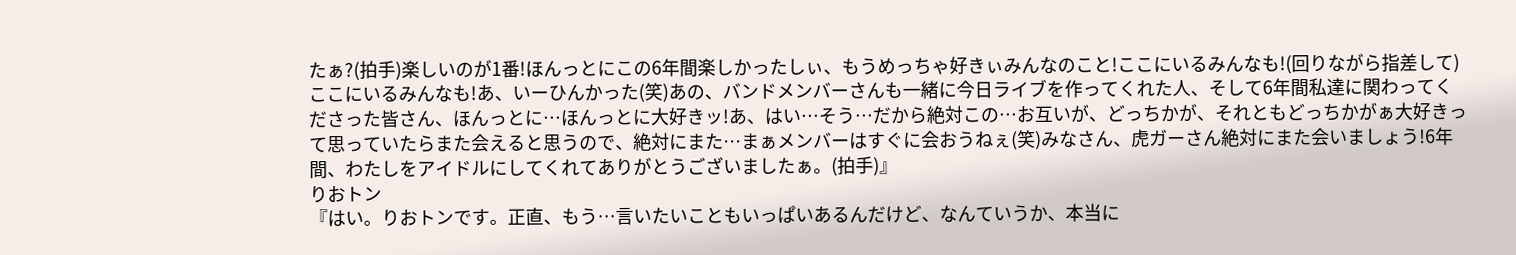たぁ?(拍手)楽しいのが1番!ほんっとにこの6年間楽しかったしぃ、もうめっちゃ好きぃみんなのこと!ここにいるみんなも!(回りながら指差して)ここにいるみんなも!あ、いーひんかった(笑)あの、バンドメンバーさんも一緒に今日ライブを作ってくれた人、そして6年間私達に関わってくださった皆さん、ほんっとに…ほんっとに大好きッ!あ、はい…そう…だから絶対この…お互いが、どっちかが、それともどっちかがぁ大好きって思っていたらまた会えると思うので、絶対にまた…まぁメンバーはすぐに会おうねぇ(笑)みなさん、虎ガーさん絶対にまた会いましょう!6年間、わたしをアイドルにしてくれてありがとうございましたぁ。(拍手)』
りおトン
『はい。りおトンです。正直、もう…言いたいこともいっぱいあるんだけど、なんていうか、本当に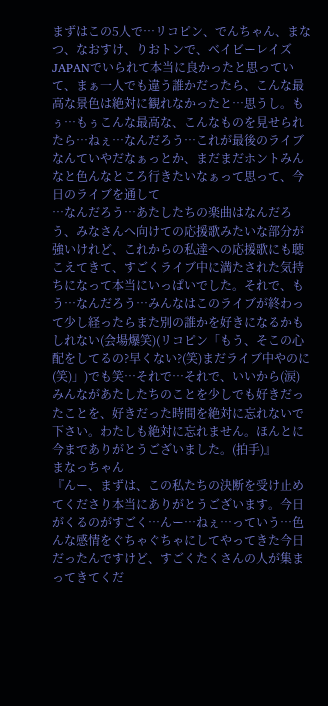まずはこの5人で…リコピン、でんちゃん、まなつ、なおすけ、りおトンで、ベイビーレイズJAPANでいられて本当に良かったと思っていて、まぁ一人でも違う誰かだったら、こんな最高な景色は絶対に観れなかったと…思うし。もぅ…もぅこんな最高な、こんなものを見せられたら…ねぇ…なんだろう…これが最後のライブなんていやだなぁっとか、まだまだホントみんなと色んなところ行きたいなぁって思って、今日のライブを通して
…なんだろう…あたしたちの楽曲はなんだろう、みなさんへ向けての応援歌みたいな部分が強いけれど、これからの私達への応援歌にも聴こえてきて、すごくライブ中に満たされた気持ちになって本当にいっぱいでした。それで、もう…なんだろう…みんなはこのライブが終わって少し経ったらまた別の誰かを好きになるかもしれない(会場爆笑)(リコピン「もう、そこの心配をしてるの?早くない?(笑)まだライブ中やのに(笑)」)でも笑…それで…それで、いいから(涙)みんながあたしたちのことを少しでも好きだったことを、好きだった時間を絶対に忘れないで下さい。わたしも絶対に忘れません。ほんとに今までありがとうございました。(拍手)』
まなっちゃん
『んー、まずは、この私たちの決断を受け止めてくださり本当にありがとうございます。今日がくるのがすごく…んー…ねぇ…っていう…色んな感情をぐちゃぐちゃにしてやってきた今日だったんですけど、すごくたくさんの人が集まってきてくだ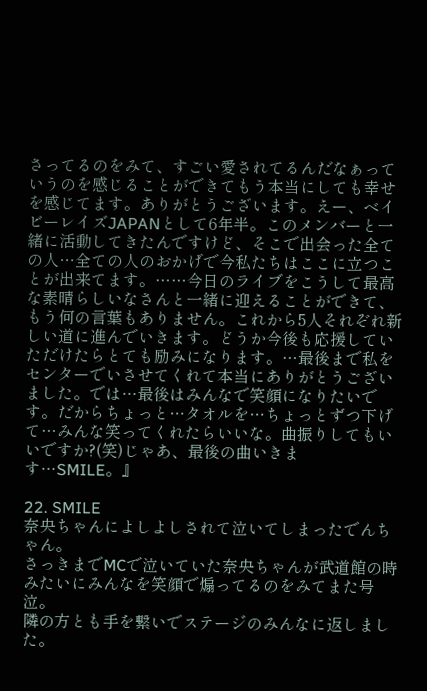さってるのをみて、すごい愛されてるんだなぁっていうのを感じることができてもう本当にしても幸せを感じてます。ありがとうございます。えー、ベイビーレイズJAPANとして6年半。このメンバーと一緒に活動してきたんですけど、そこで出会った全ての人…全ての人のおかげで今私たちはここに立つことが出来てます。……今日のライブをこうして最高な素晴らしいなさんと一緒に迎えることができて、もう何の言葉もありません。これから5人それぞれ新しい道に進んでいきます。どうか今後も応援していただけたらとても励みになります。…最後まで私をセンターでいさせてくれて本当にありがとうございました。では…最後はみんなで笑顔になりたいです。だからちょっと…タオルを…ちょっとずつ下げて…みんな笑ってくれたらいいな。曲振りしてもいいですか?(笑)じゃあ、最後の曲いきます…SMILE。』

22. SMILE
奈央ちゃんによしよしされて泣いてしまったでんちゃん。
さっきまでMCで泣いていた奈央ちゃんが武道館の時みたいにみんなを笑顔で煽ってるのをみてまた号泣。
隣の方とも手を繋いでステージのみんなに返しました。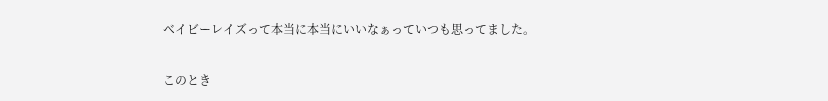ベイビーレイズって本当に本当にいいなぁっていつも思ってました。

このとき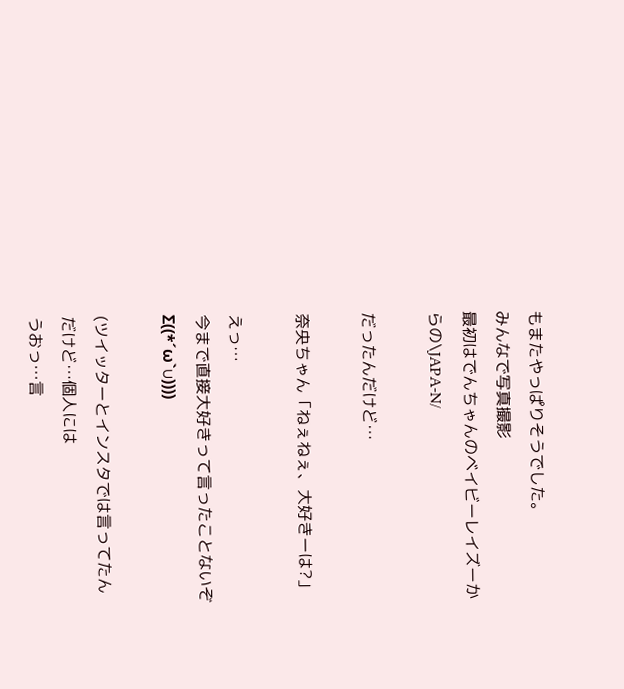もまたやっぱりそうでした。
みんなで写真撮影
最初はでんちゃんのベイビーレイズーからの\JAPA-N/

だったんだけど…

奈央ちゃん「ねぇねぇ、大好きーは?」

えっ…
今まで直接大好きって言ったことないぞΣ((*´ω`∪))))

(ツイッターとインスタでは言ってたんだけど…個人には
うおっ…言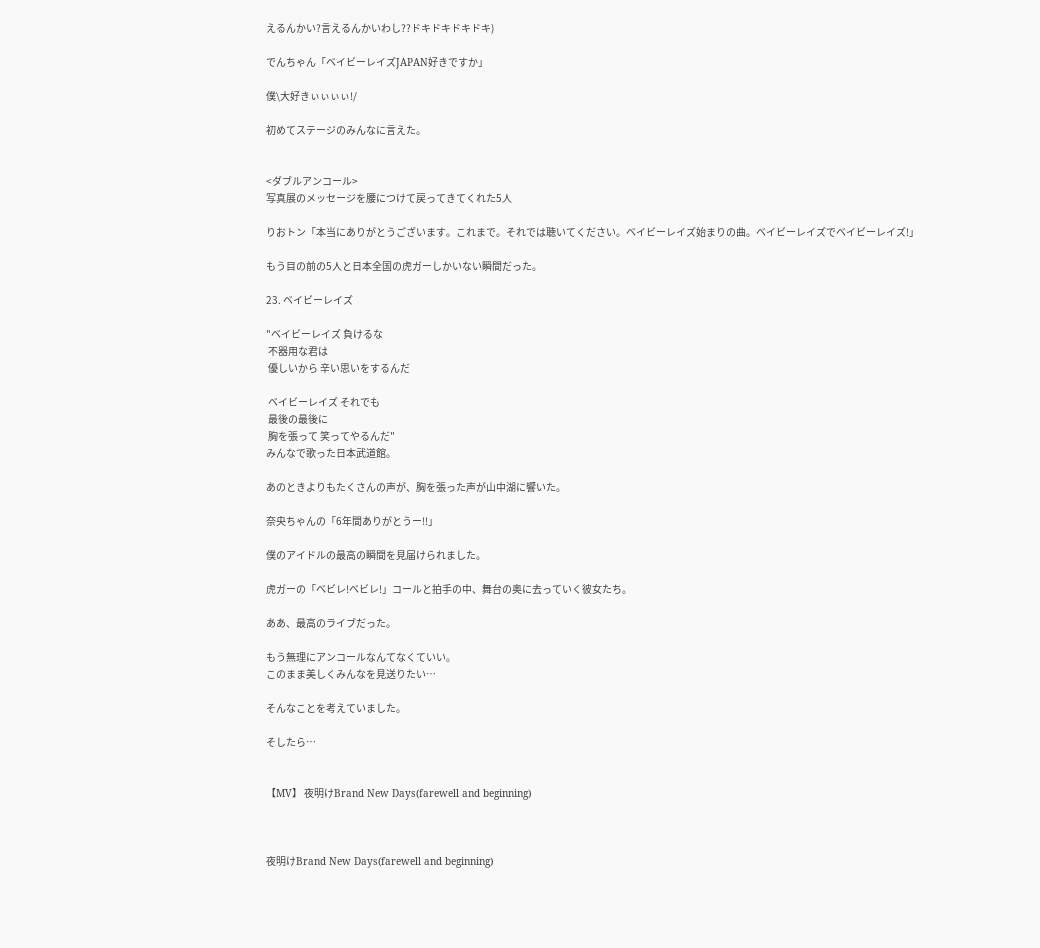えるんかい?言えるんかいわし??ドキドキドキドキ)

でんちゃん「ベイビーレイズJAPAN好きですか」

僕\大好きぃぃぃぃ!/

初めてステージのみんなに言えた。


<ダブルアンコール>
写真展のメッセージを腰につけて戻ってきてくれた5人

りおトン「本当にありがとうございます。これまで。それでは聴いてください。ベイビーレイズ始まりの曲。ベイビーレイズでベイビーレイズ!」

もう目の前の5人と日本全国の虎ガーしかいない瞬間だった。

23. ベイビーレイズ

"ベイビーレイズ 負けるな
 不器用な君は
 優しいから 辛い思いをするんだ

 ベイビーレイズ それでも
 最後の最後に
 胸を張って 笑ってやるんだ"
みんなで歌った日本武道館。

あのときよりもたくさんの声が、胸を張った声が山中湖に響いた。

奈央ちゃんの「6年間ありがとうー!!」

僕のアイドルの最高の瞬間を見届けられました。

虎ガーの「ベビレ!ベビレ!」コールと拍手の中、舞台の奥に去っていく彼女たち。

ああ、最高のライブだった。

もう無理にアンコールなんてなくていい。
このまま美しくみんなを見送りたい…

そんなことを考えていました。

そしたら…


【MV】 夜明けBrand New Days(farewell and beginning)



夜明けBrand New Days(farewell and beginning)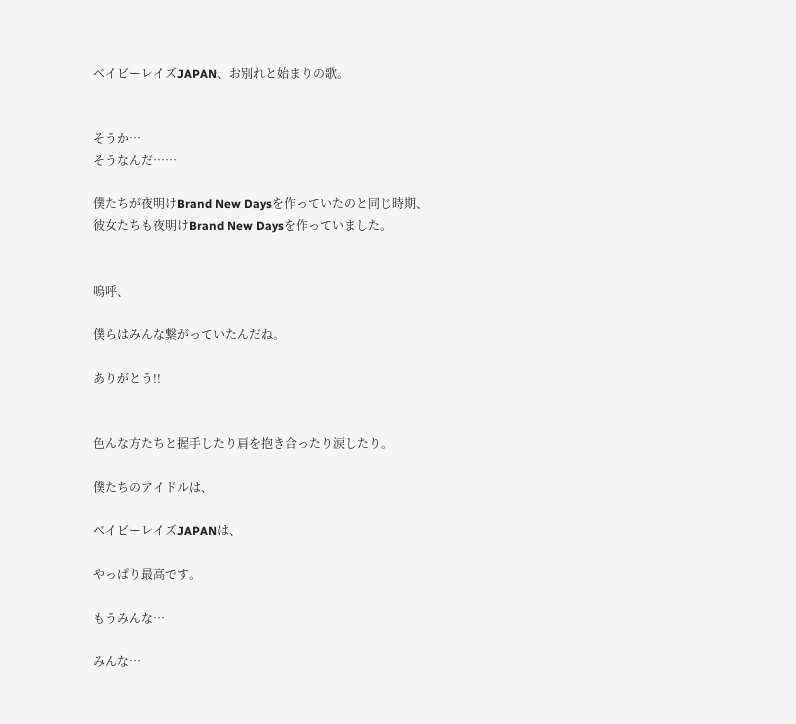ベイビーレイズJAPAN、お別れと始まりの歌。


そうか…
そうなんだ……

僕たちが夜明けBrand New Daysを作っていたのと同じ時期、
彼女たちも夜明けBrand New Daysを作っていました。


嗚呼、

僕らはみんな繋がっていたんだね。

ありがとう!!


色んな方たちと握手したり肩を抱き合ったり涙したり。

僕たちのアイドルは、

ベイビーレイズJAPANは、

やっぱり最高です。

もうみんな…

みんな…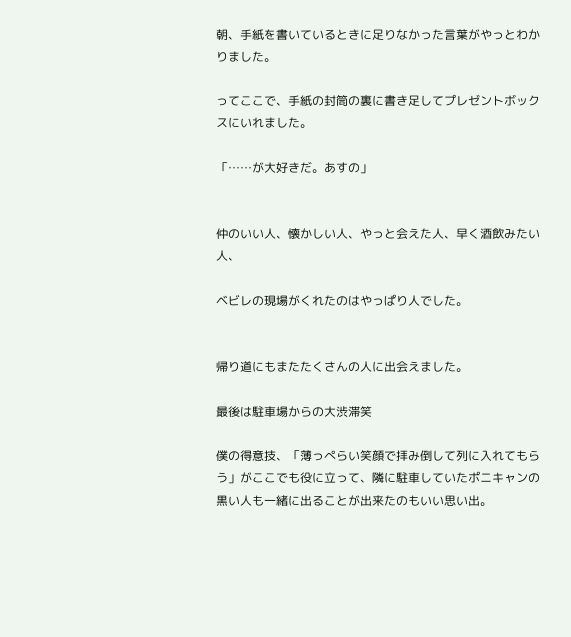朝、手紙を書いているときに足りなかった言葉がやっとわかりました。

ってここで、手紙の封筒の裏に書き足してプレゼントボックスにいれました。

「……が大好きだ。あすの」


仲のいい人、懐かしい人、やっと会えた人、早く酒飲みたい人、

ベビレの現場がくれたのはやっぱり人でした。


帰り道にもまたたくさんの人に出会えました。

最後は駐車場からの大渋滞笑

僕の得意技、「薄っぺらい笑顔で拝み倒して列に入れてもらう」がここでも役に立って、隣に駐車していたポニキャンの黒い人も一緒に出ることが出来たのもいい思い出。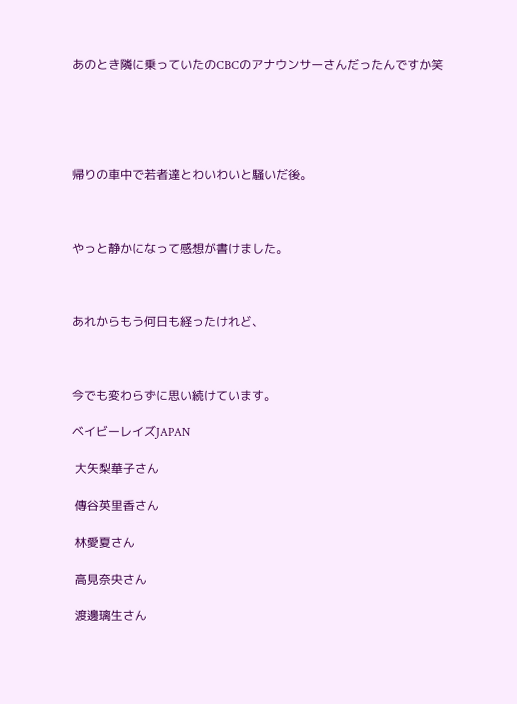あのとき隣に乗っていたのCBCのアナウンサーさんだったんですか笑





帰りの車中で若者達とわいわいと騒いだ後。



やっと静かになって感想が書けました。



あれからもう何日も経ったけれど、



今でも変わらずに思い続けています。

ベイビーレイズJAPAN

 大矢梨華子さん

 傳谷英里香さん

 林愛夏さん

 高見奈央さん

 渡邊璃生さん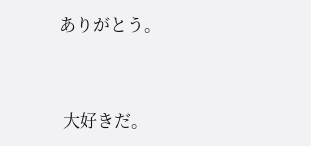ありがとう。



 大好きだ。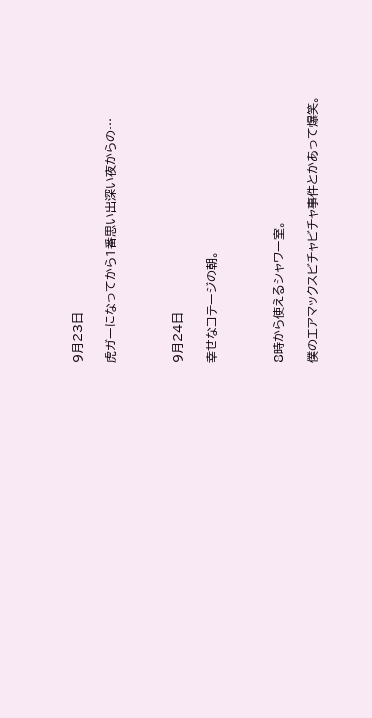9月23日

虎ガーになってから1番思い出深い夜からの…



9月24日

幸せなコテージの朝。



8時から使えるシャワー室。

僕のエアマックスビチャビチャ事件とかあって爆笑。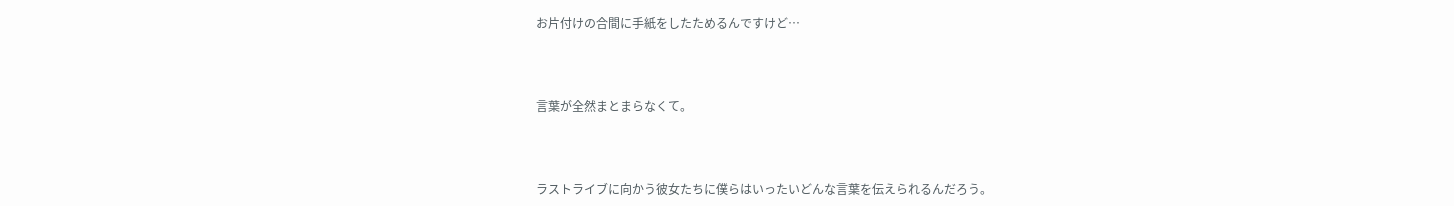お片付けの合間に手紙をしたためるんですけど…



言葉が全然まとまらなくて。



ラストライブに向かう彼女たちに僕らはいったいどんな言葉を伝えられるんだろう。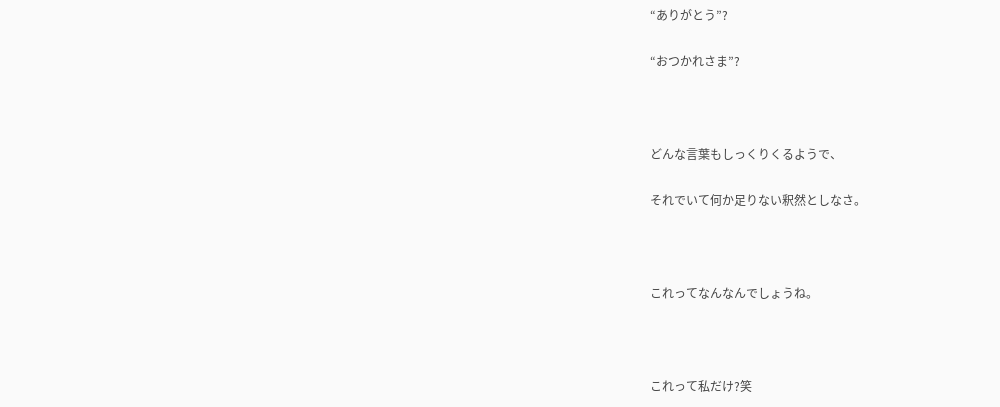“ありがとう”?

“おつかれさま”?



どんな言葉もしっくりくるようで、

それでいて何か足りない釈然としなさ。



これってなんなんでしょうね。



これって私だけ?笑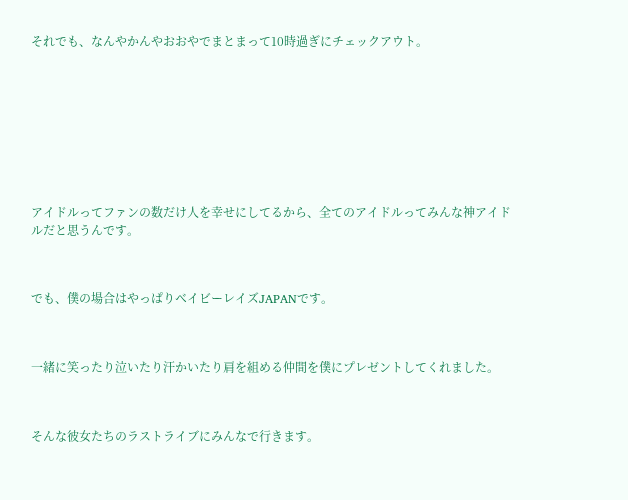それでも、なんやかんやおおやでまとまって10時過ぎにチェックアウト。









アイドルってファンの数だけ人を幸せにしてるから、全てのアイドルってみんな神アイドルだと思うんです。



でも、僕の場合はやっぱりベイビーレイズJAPANです。



一緒に笑ったり泣いたり汗かいたり肩を組める仲間を僕にプレゼントしてくれました。



そんな彼女たちのラストライブにみんなで行きます。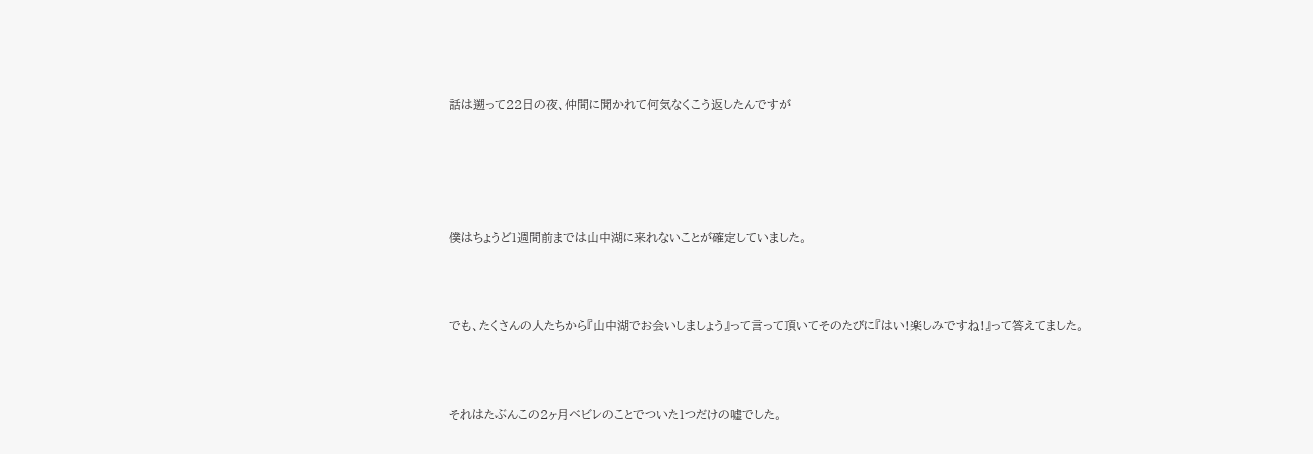話は遡って22日の夜、仲間に聞かれて何気なくこう返したんですが





僕はちょうど1週間前までは山中湖に来れないことが確定していました。



でも、たくさんの人たちから『山中湖でお会いしましょう』って言って頂いてそのたびに『はい!楽しみですね!』って答えてました。



それはたぶんこの2ヶ月ベビレのことでついた1つだけの嘘でした。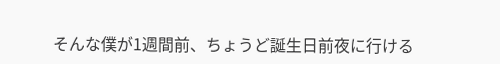そんな僕が1週間前、ちょうど誕生日前夜に行ける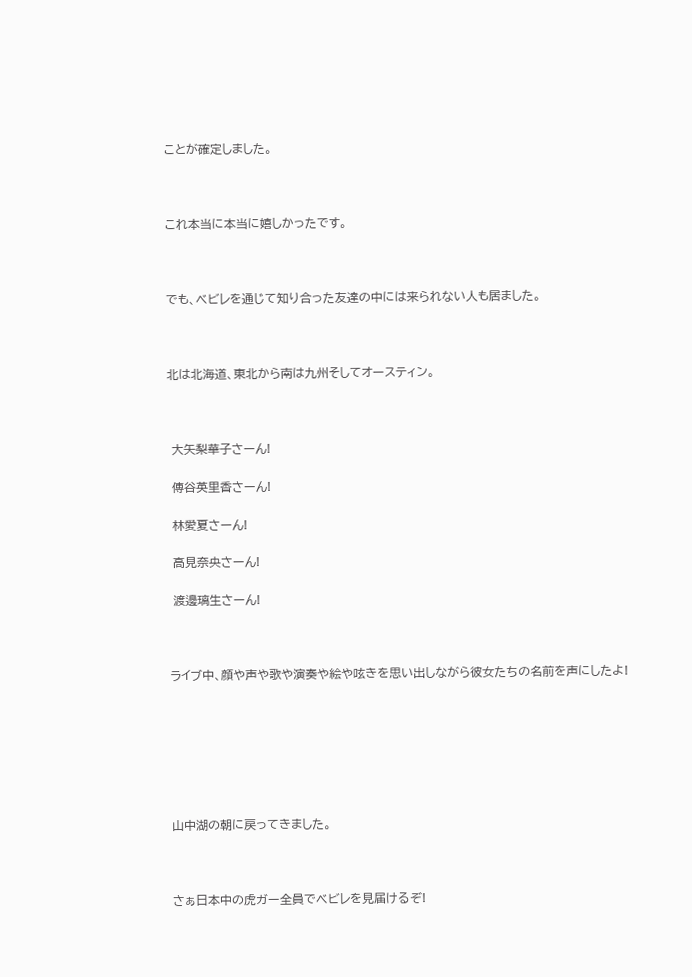ことが確定しました。



これ本当に本当に嬉しかったです。



でも、ベビレを通じて知り合った友達の中には来られない人も居ました。



北は北海道、東北から南は九州そしてオースティン。



 大矢梨華子さーん!

 傳谷英里香さーん!

 林愛夏さーん!

 高見奈央さーん!

 渡邊璃生さーん!



ライブ中、顔や声や歌や演奏や絵や呟きを思い出しながら彼女たちの名前を声にしたよ!







山中湖の朝に戻ってきました。



さぁ日本中の虎ガー全員でベビレを見届けるぞ!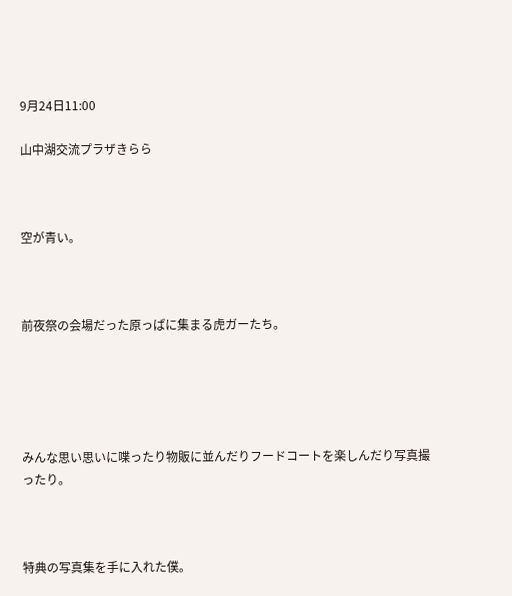9月24日11:00

山中湖交流プラザきらら



空が青い。



前夜祭の会場だった原っぱに集まる虎ガーたち。





みんな思い思いに喋ったり物販に並んだりフードコートを楽しんだり写真撮ったり。



特典の写真集を手に入れた僕。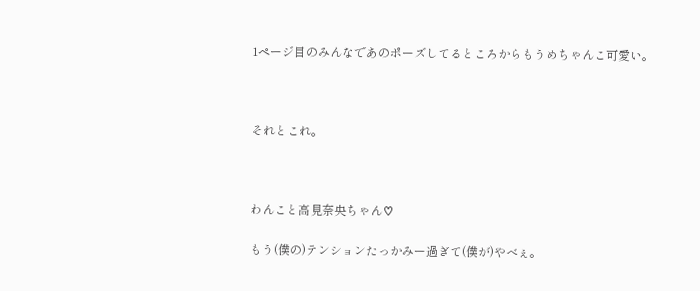1ページ目のみんなであのポーズしてるところからもうめちゃんこ可愛い。



それとこれ。



わんこと高見奈央ちゃん♡

もう(僕の)テンションたっかみー過ぎて(僕が)やべぇ。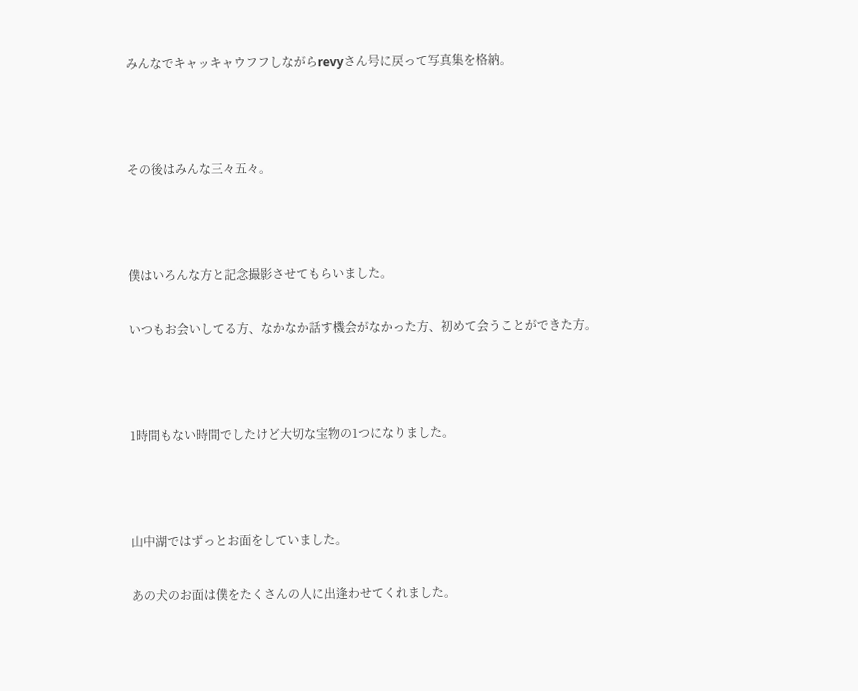みんなでキャッキャウフフしながらrevyさん号に戻って写真集を格納。



その後はみんな三々五々。



僕はいろんな方と記念撮影させてもらいました。

いつもお会いしてる方、なかなか話す機会がなかった方、初めて会うことができた方。



1時間もない時間でしたけど大切な宝物の1つになりました。



山中湖ではずっとお面をしていました。

あの犬のお面は僕をたくさんの人に出逢わせてくれました。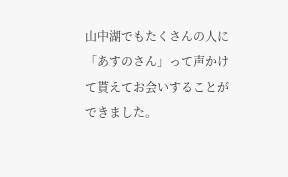山中湖でもたくさんの人に「あすのさん」って声かけて貰えてお会いすることができました。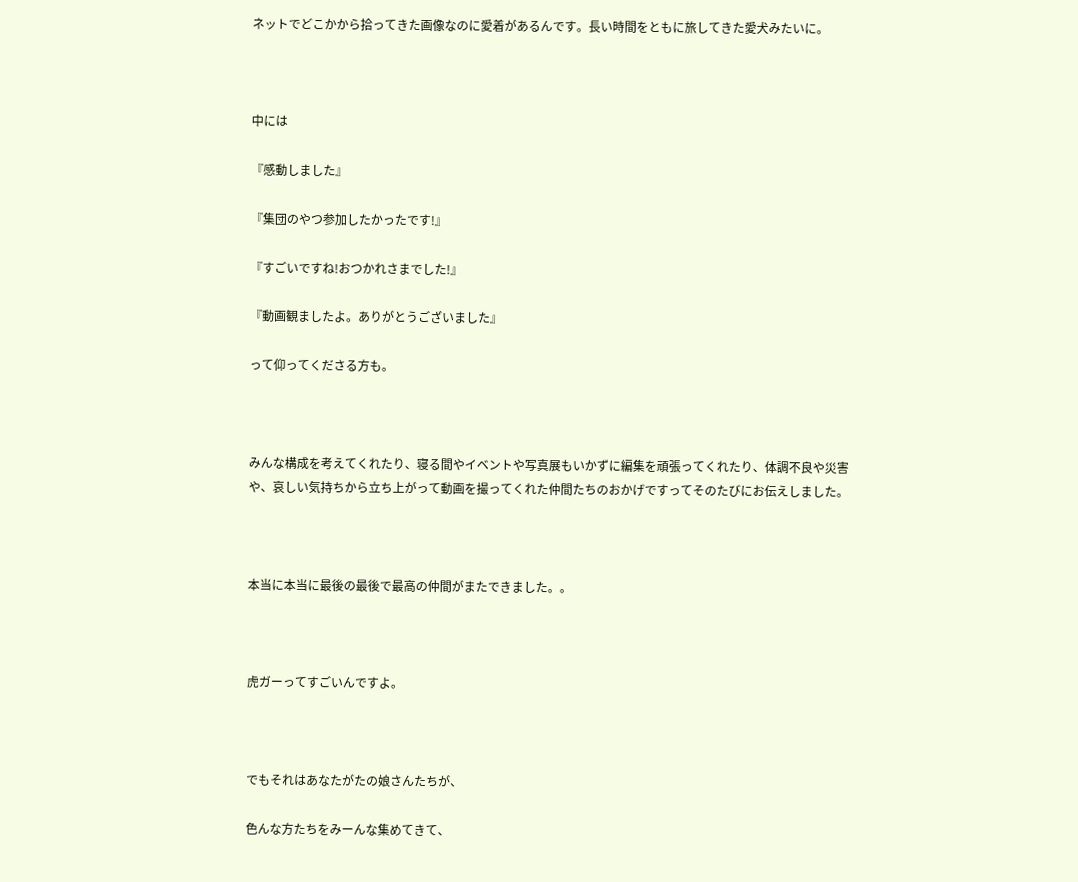ネットでどこかから拾ってきた画像なのに愛着があるんです。長い時間をともに旅してきた愛犬みたいに。



中には

『感動しました』

『集団のやつ参加したかったです!』

『すごいですね!おつかれさまでした!』

『動画観ましたよ。ありがとうございました』

って仰ってくださる方も。



みんな構成を考えてくれたり、寝る間やイベントや写真展もいかずに編集を頑張ってくれたり、体調不良や災害や、哀しい気持ちから立ち上がって動画を撮ってくれた仲間たちのおかげですってそのたびにお伝えしました。



本当に本当に最後の最後で最高の仲間がまたできました。。



虎ガーってすごいんですよ。



でもそれはあなたがたの娘さんたちが、

色んな方たちをみーんな集めてきて、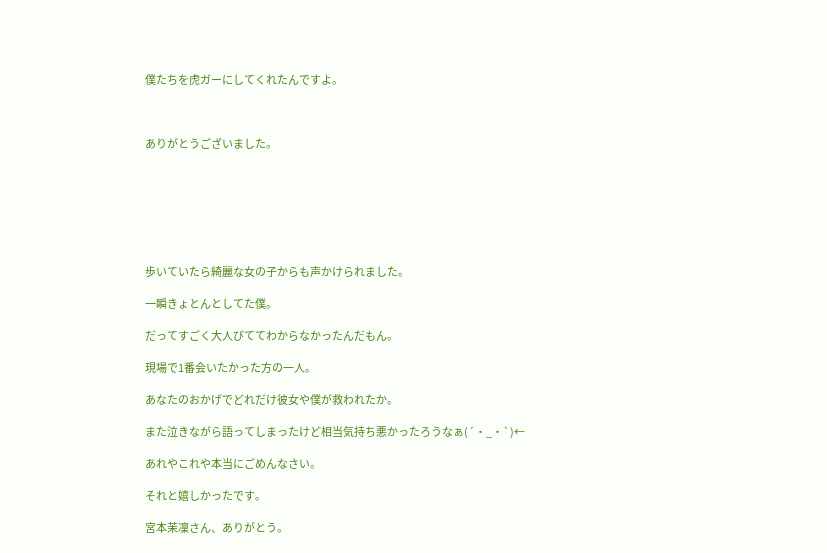僕たちを虎ガーにしてくれたんですよ。



ありがとうございました。







歩いていたら綺麗な女の子からも声かけられました。

一瞬きょとんとしてた僕。

だってすごく大人びててわからなかったんだもん。

現場で1番会いたかった方の一人。

あなたのおかげでどれだけ彼女や僕が救われたか。

また泣きながら語ってしまったけど相当気持ち悪かったろうなぁ(´・_・`)←

あれやこれや本当にごめんなさい。

それと嬉しかったです。

宮本茉凜さん、ありがとう。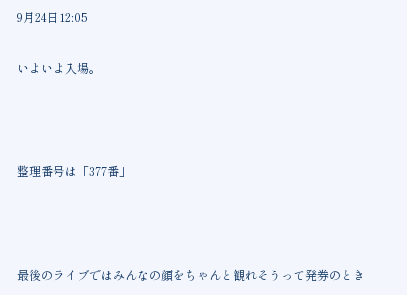9月24日12:05

いよいよ入場。



整理番号は「377番」



最後のライブではみんなの顔をちゃんと観れそうって発券のとき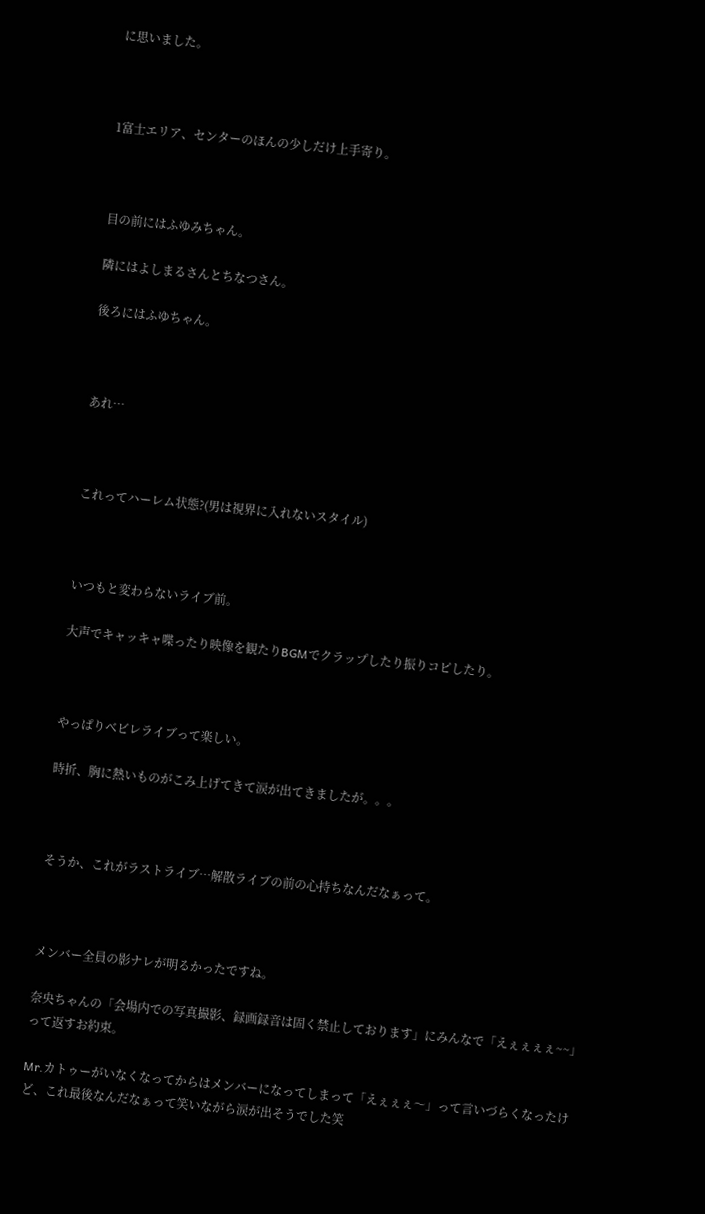に思いました。



1富士エリア、センターのほんの少しだけ上手寄り。



目の前にはふゆみちゃん。

隣にはよしまるさんとちなつさん。

後ろにはふゆちゃん。



あれ…



これってハーレム状態?(男は視界に入れないスタイル)



いつもと変わらないライブ前。

大声でキャッキャ喋ったり映像を観たりBGMでクラップしたり振りコピしたり。



やっぱりベビレライブって楽しい。

時折、胸に熱いものがこみ上げてきて涙が出てきましたが。。。



そうか、これがラストライブ…解散ライブの前の心持ちなんだなぁって。



メンバー全員の影ナレが明るかったですね。

奈央ちゃんの「会場内での写真撮影、録画録音は固く禁止しております」にみんなで「えぇぇぇぇ~~」って返すお約束。

Mr.カトゥーがいなくなってからはメンバーになってしまって「えぇぇぇ〜」って言いづらくなったけど、これ最後なんだなぁって笑いながら涙が出そうでした笑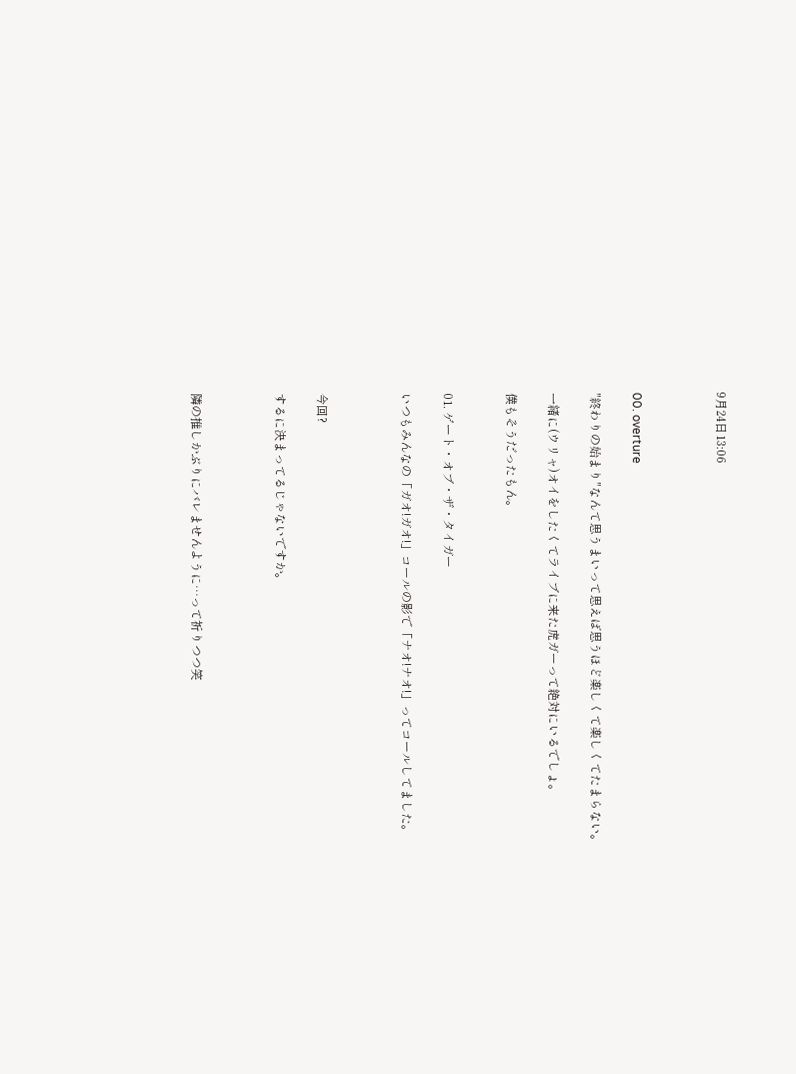9月24日13:06



00. overture

"終わりの始まり"なんて思うまいって思えば思うほど楽しくて楽しくてたまらない。

一緒に(ウリャ)オイをしたくてライブに来た虎ガーって絶対にいるでしょ。

僕もそうだったもん。


01. ゲート・オブ・ザ・タイガー

いつもみんなの「ガオ!ガオ!」コールの影で「ナオ!ナオ!」ってコールしてました。



今回?

するに決まってるじゃないですか。



隣の推しかぶりにバレませんように…って祈りつつ笑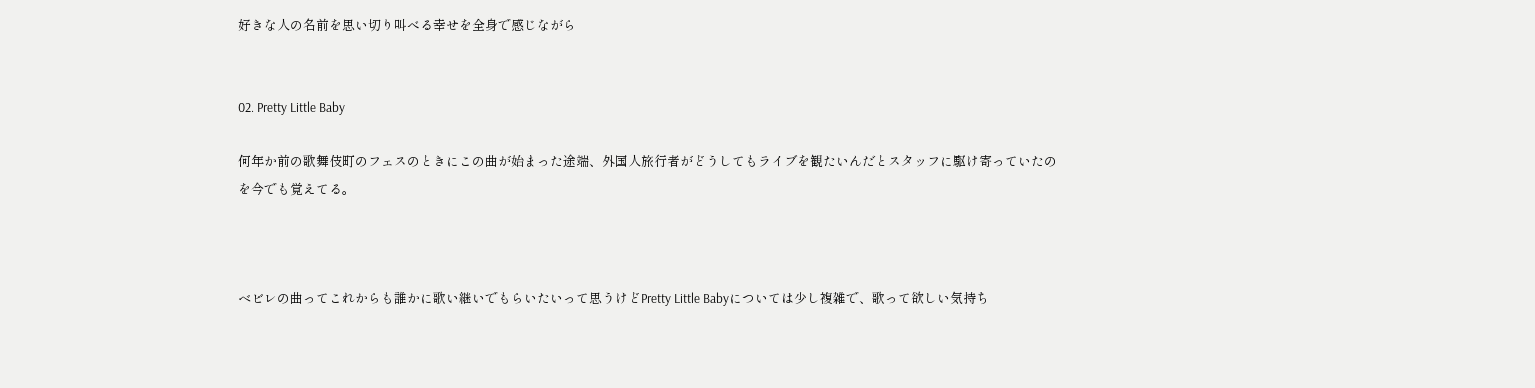好きな人の名前を思い切り叫べる幸せを全身で感じながら


02. Pretty Little Baby

何年か前の歌舞伎町のフェスのときにこの曲が始まった途端、外国人旅行者がどうしてもライブを観たいんだとスタッフに駆け寄っていたのを今でも覚えてる。



ベビレの曲ってこれからも誰かに歌い継いでもらいたいって思うけどPretty Little Babyについては少し複雑で、歌って欲しい気持ち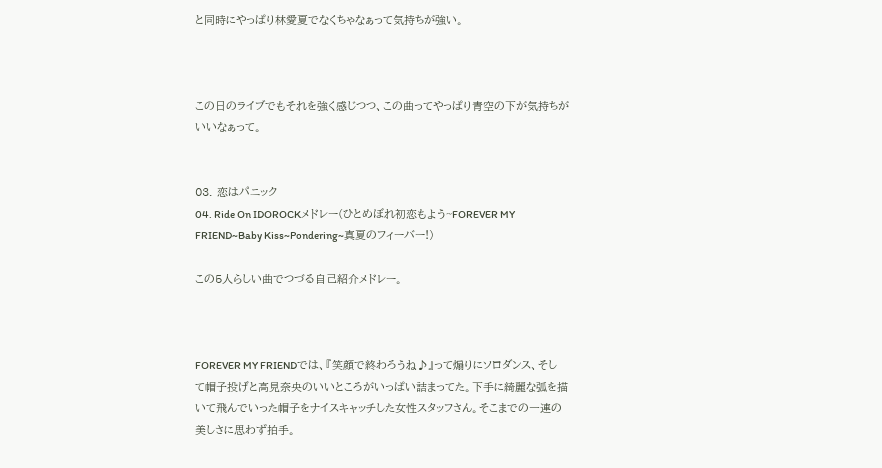と同時にやっぱり林愛夏でなくちゃなぁって気持ちが強い。



この日のライブでもそれを強く感じつつ、この曲ってやっぱり青空の下が気持ちがいいなぁって。


03. 恋はパニック
04. Ride On IDOROCKメドレー(ひとめぼれ初恋もよう~FOREVER MY FRIEND~Baby Kiss~Pondering~真夏のフィーバー!)

この5人らしい曲でつづる自己紹介メドレー。



FOREVER MY FRIENDでは、『笑顔で終わろうね♪』って煽りにソロダンス、そして帽子投げと高見奈央のいいところがいっぱい詰まってた。下手に綺麗な弧を描いて飛んでいった帽子をナイスキャッチした女性スタッフさん。そこまでの一連の美しさに思わず拍手。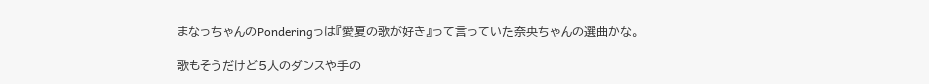まなっちゃんのPonderingっは『愛夏の歌が好き』って言っていた奈央ちゃんの選曲かな。

歌もそうだけど5人のダンスや手の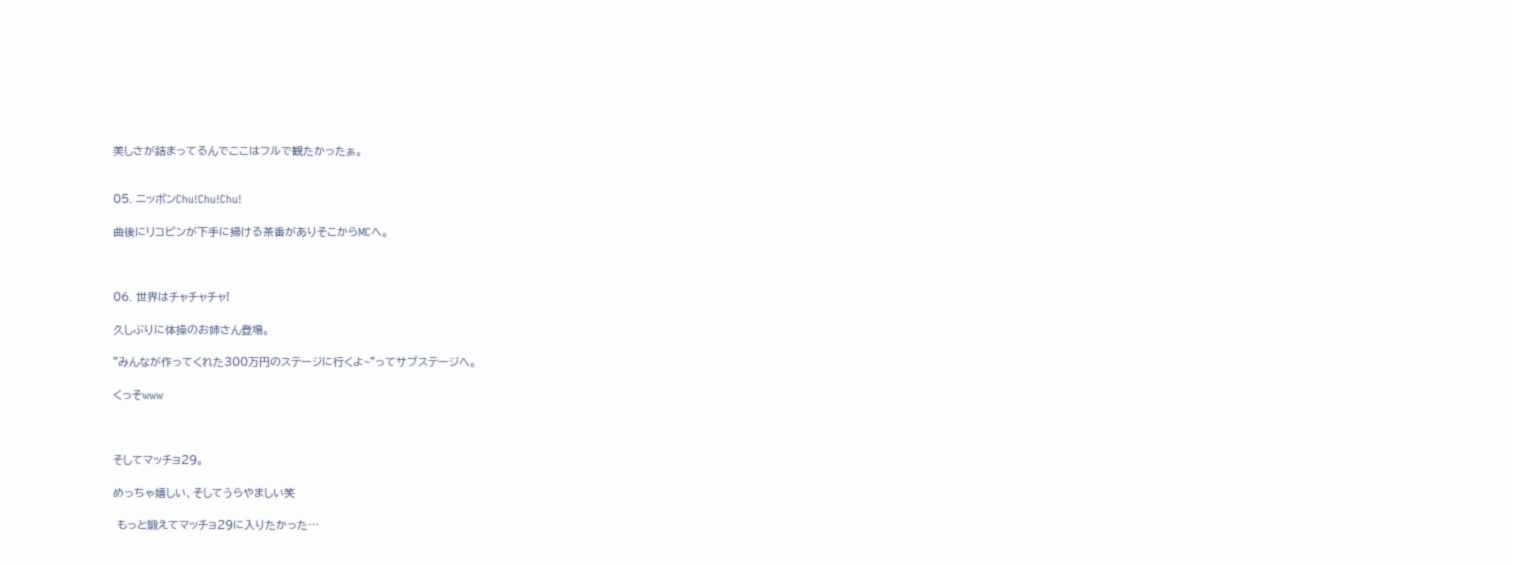美しさが詰まってるんでここはフルで観たかったぁ。


05. ニッポンChu!Chu!Chu!

曲後にリコピンが下手に掃ける茶番がありそこからMCへ。



06. 世界はチャチャチャ!

久しぶりに体操のお姉さん登場。

"みんなが作ってくれた300万円のステージに行くよ~"ってサブステージへ。

くっそwww



そしてマッチョ29。

めっちゃ嬉しい、そしてうらやましい笑

 もっと鍛えてマッチョ29に入りたかった…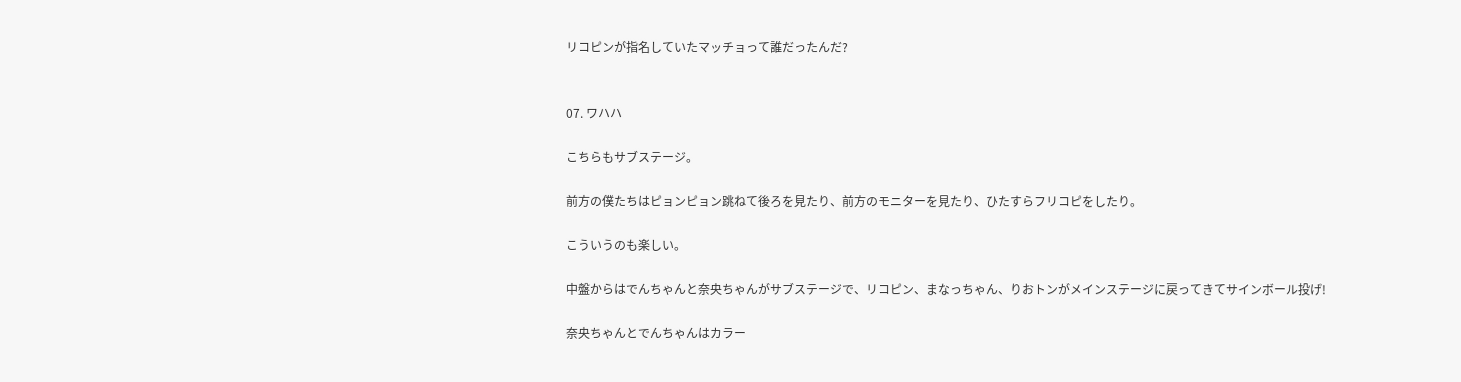リコピンが指名していたマッチョって誰だったんだ?


07. ワハハ

こちらもサブステージ。

前方の僕たちはピョンピョン跳ねて後ろを見たり、前方のモニターを見たり、ひたすらフリコピをしたり。

こういうのも楽しい。

中盤からはでんちゃんと奈央ちゃんがサブステージで、リコピン、まなっちゃん、りおトンがメインステージに戻ってきてサインボール投げ!

奈央ちゃんとでんちゃんはカラー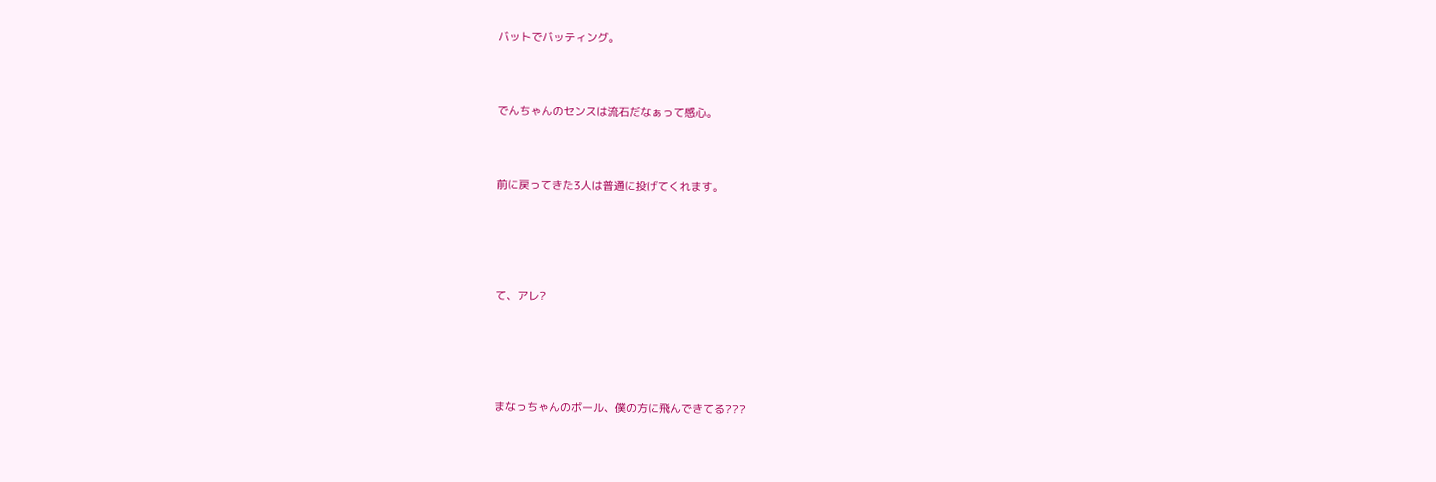バットでバッティング。



でんちゃんのセンスは流石だなぁって感心。



前に戻ってきた3人は普通に投げてくれます。





て、アレ?





まなっちゃんのボール、僕の方に飛んできてる???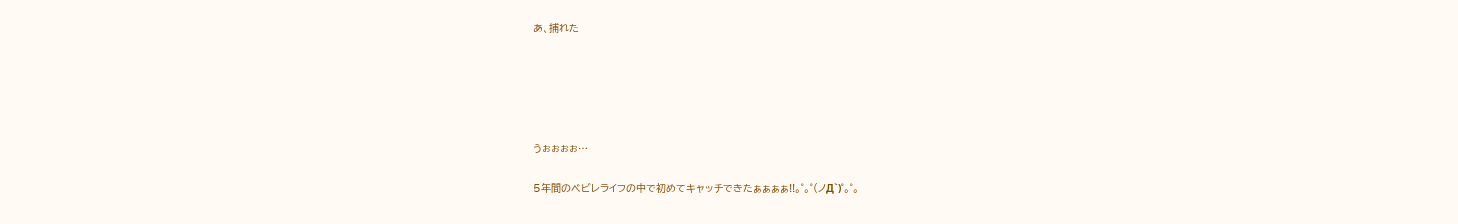あ、捕れた





うぉぉぉぉ…

5年間のベビレライフの中で初めてキャッチできたぁぁぁぁ!!。゜。゜(ノД`)゜。゜。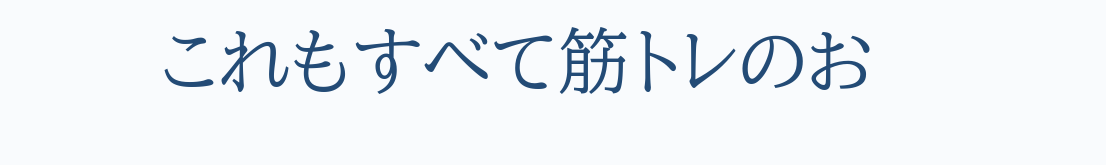これもすべて筋トレのお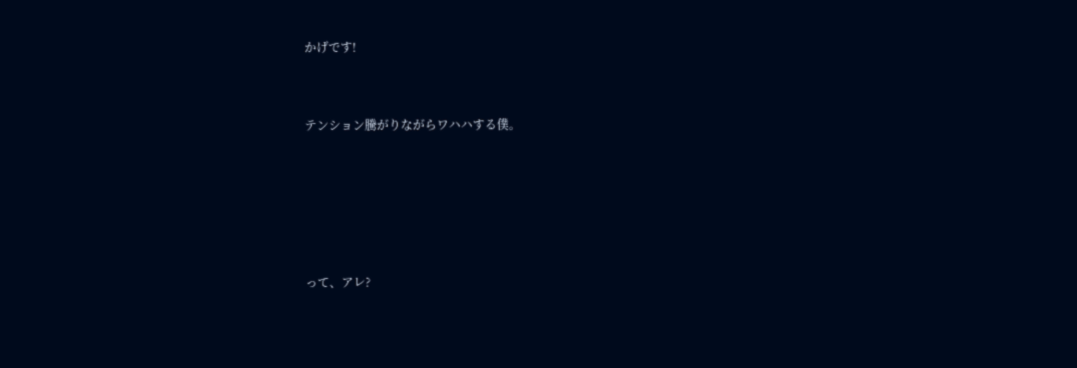かげです!



テンション騰がりながらワハハする僕。







って、アレ?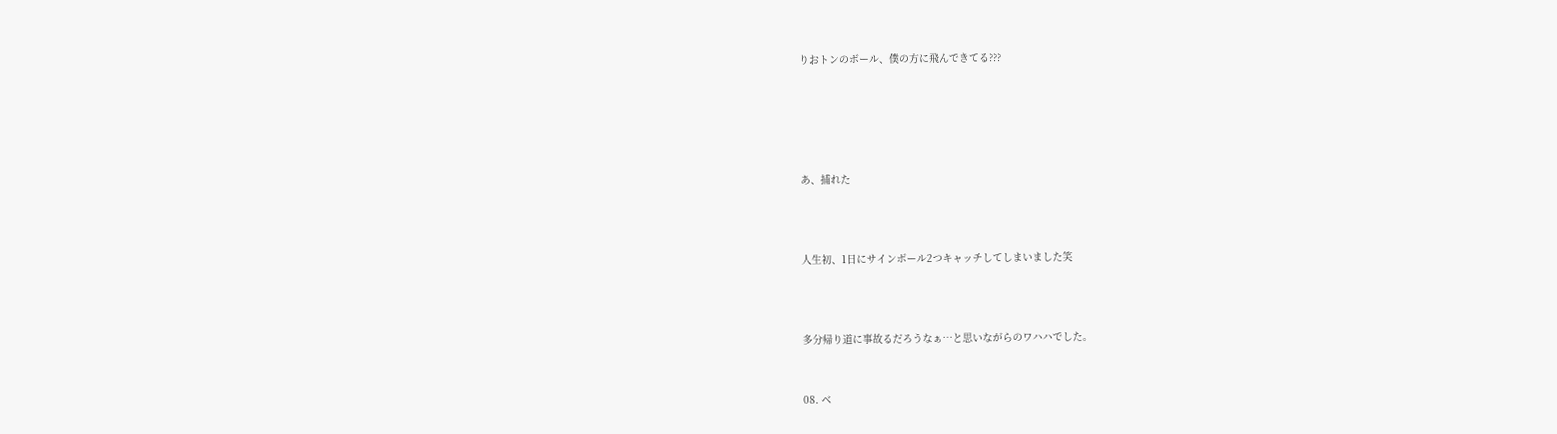りおトンのボール、僕の方に飛んできてる???





あ、捕れた



人生初、1日にサインボール2つキャッチしてしまいました笑



多分帰り道に事故るだろうなぁ…と思いながらのワハハでした。


08. ベ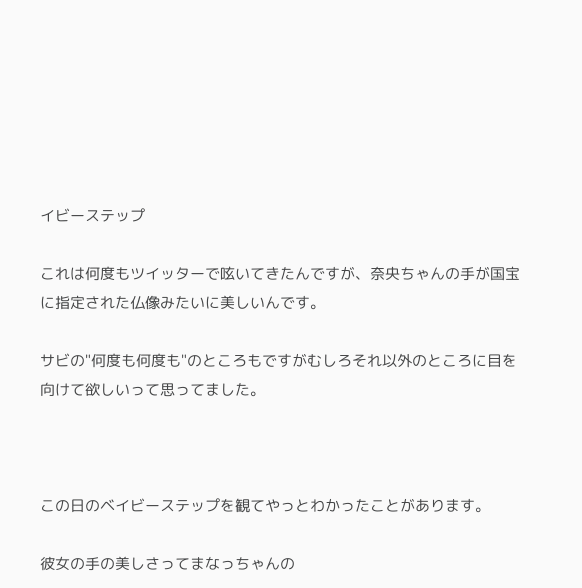イビーステップ

これは何度もツイッターで呟いてきたんですが、奈央ちゃんの手が国宝に指定された仏像みたいに美しいんです。

サビの"何度も何度も"のところもですがむしろそれ以外のところに目を向けて欲しいって思ってました。



この日のベイビーステップを観てやっとわかったことがあります。

彼女の手の美しさってまなっちゃんの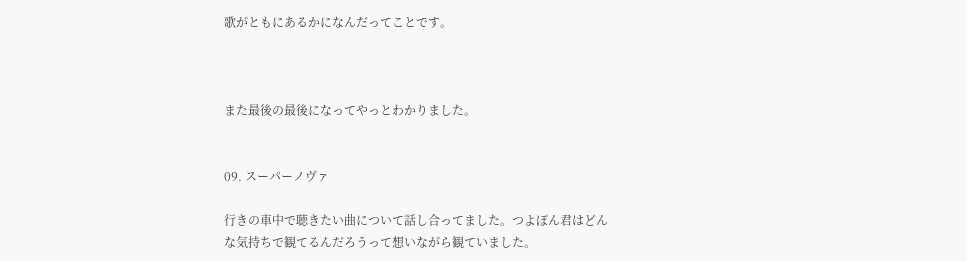歌がともにあるかになんだってことです。



また最後の最後になってやっとわかりました。


09. スーパーノヴァ

行きの車中で聴きたい曲について話し合ってました。つよぽん君はどんな気持ちで観てるんだろうって想いながら観ていました。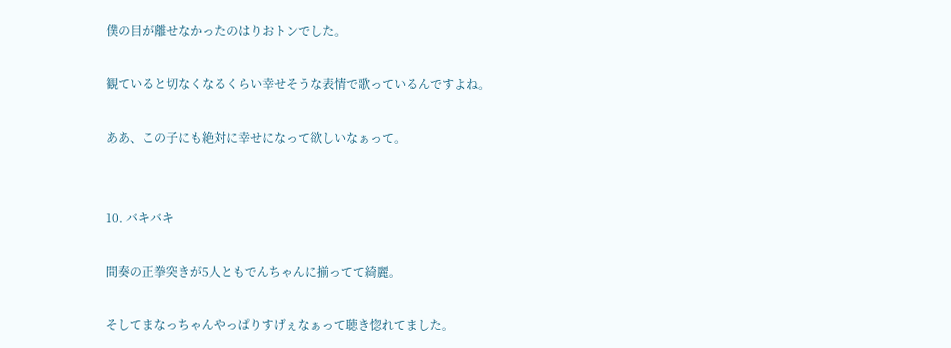僕の目が離せなかったのはりおトンでした。

観ていると切なくなるくらい幸せそうな表情で歌っているんですよね。

ああ、この子にも絶対に幸せになって欲しいなぁって。


10. バキバキ

間奏の正拳突きが5人ともでんちゃんに揃ってて綺麗。

そしてまなっちゃんやっぱりすげぇなぁって聴き惚れてました。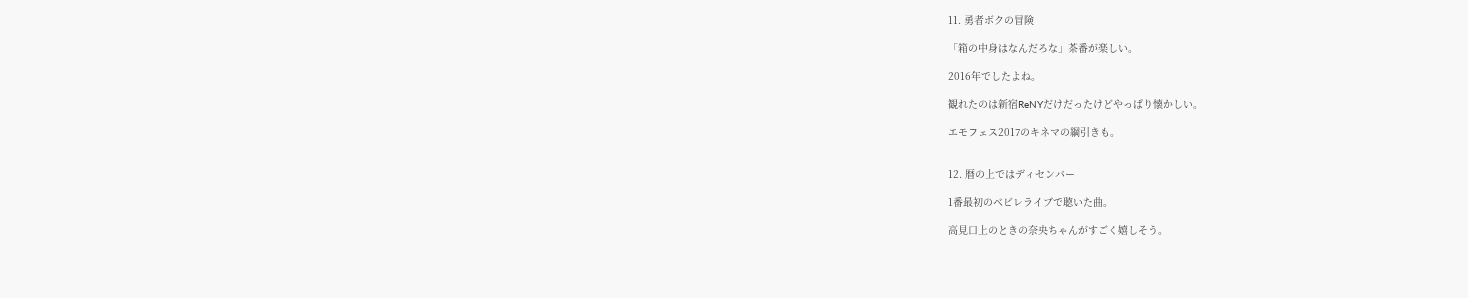11. 勇者ボクの冒険

「箱の中身はなんだろな」茶番が楽しい。

2016年でしたよね。

観れたのは新宿ReNYだけだったけどやっぱり懐かしい。

エモフェス2017のキネマの綱引きも。


12. 暦の上ではディセンバー

1番最初のベビレライブで聴いた曲。

高見口上のときの奈央ちゃんがすごく嬉しそう。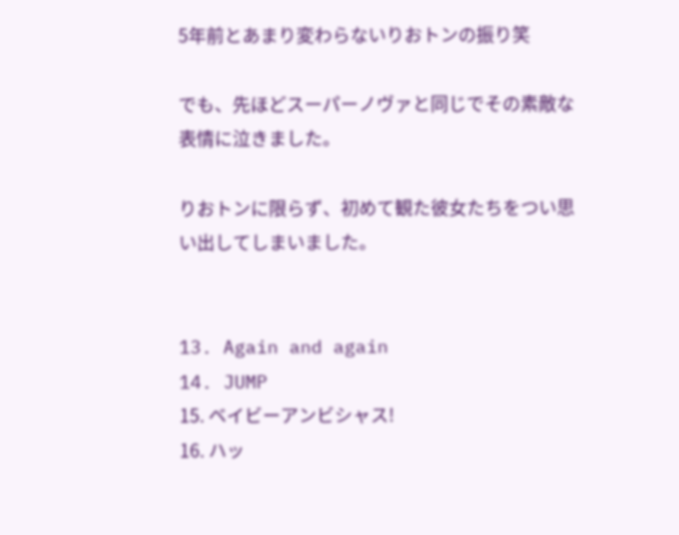5年前とあまり変わらないりおトンの振り笑

でも、先ほどスーパーノヴァと同じでその素敵な表情に泣きました。

りおトンに限らず、初めて観た彼女たちをつい思い出してしまいました。


13. Again and again
14. JUMP
15. ベイビーアンビシャス!
16. ハッ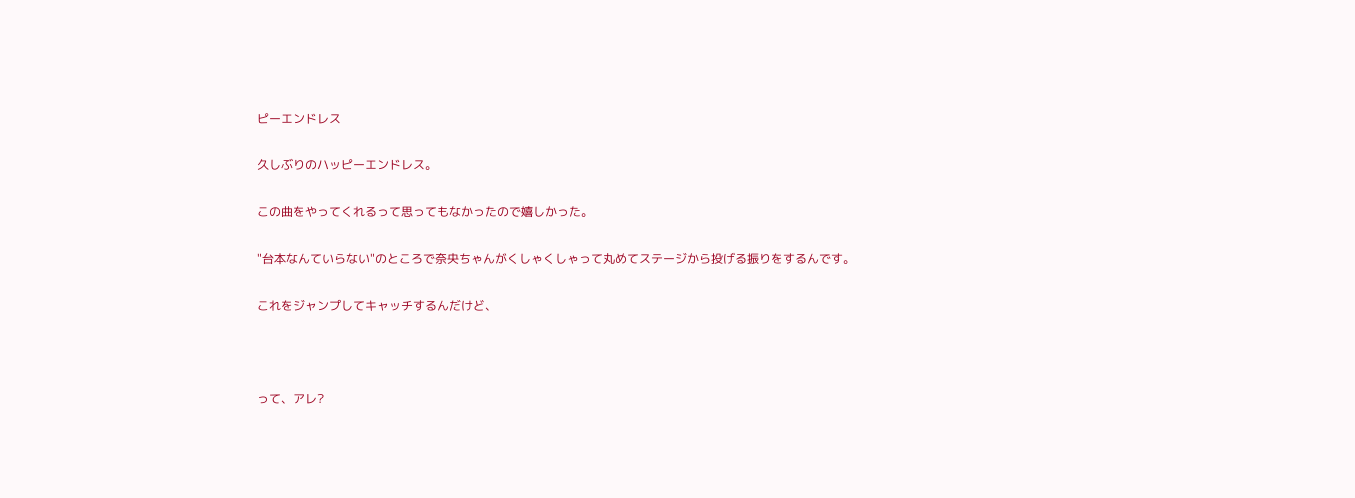ピーエンドレス

久しぶりのハッピーエンドレス。

この曲をやってくれるって思ってもなかったので嬉しかった。

"台本なんていらない"のところで奈央ちゃんがくしゃくしゃって丸めてステージから投げる振りをするんです。

これをジャンプしてキャッチするんだけど、



って、アレ?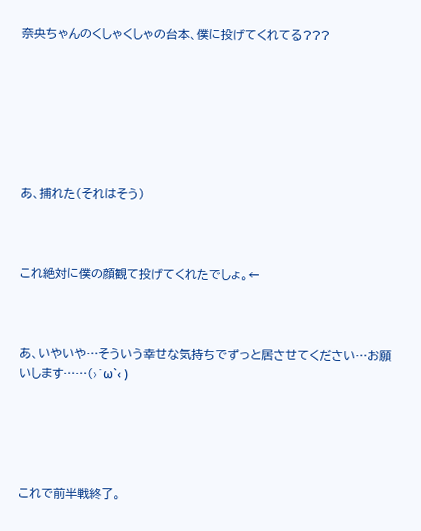奈央ちゃんのくしゃくしゃの台本、僕に投げてくれてる???







あ、捕れた(それはそう)



これ絶対に僕の顔観て投げてくれたでしょ。←



あ、いやいや…そういう幸せな気持ちでずっと居させてください…お願いします……(›´ω`‹ )





これで前半戦終了。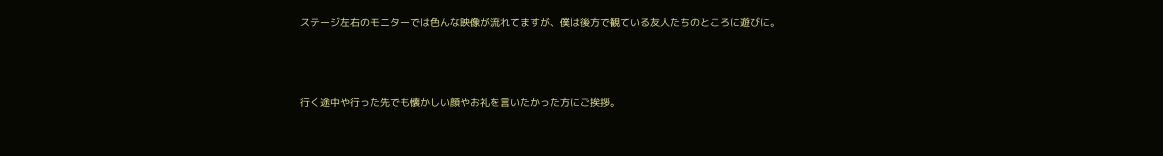ステージ左右のモニターでは色んな映像が流れてますが、僕は後方で観ている友人たちのところに遊びに。



行く途中や行った先でも懐かしい顔やお礼を言いたかった方にご挨拶。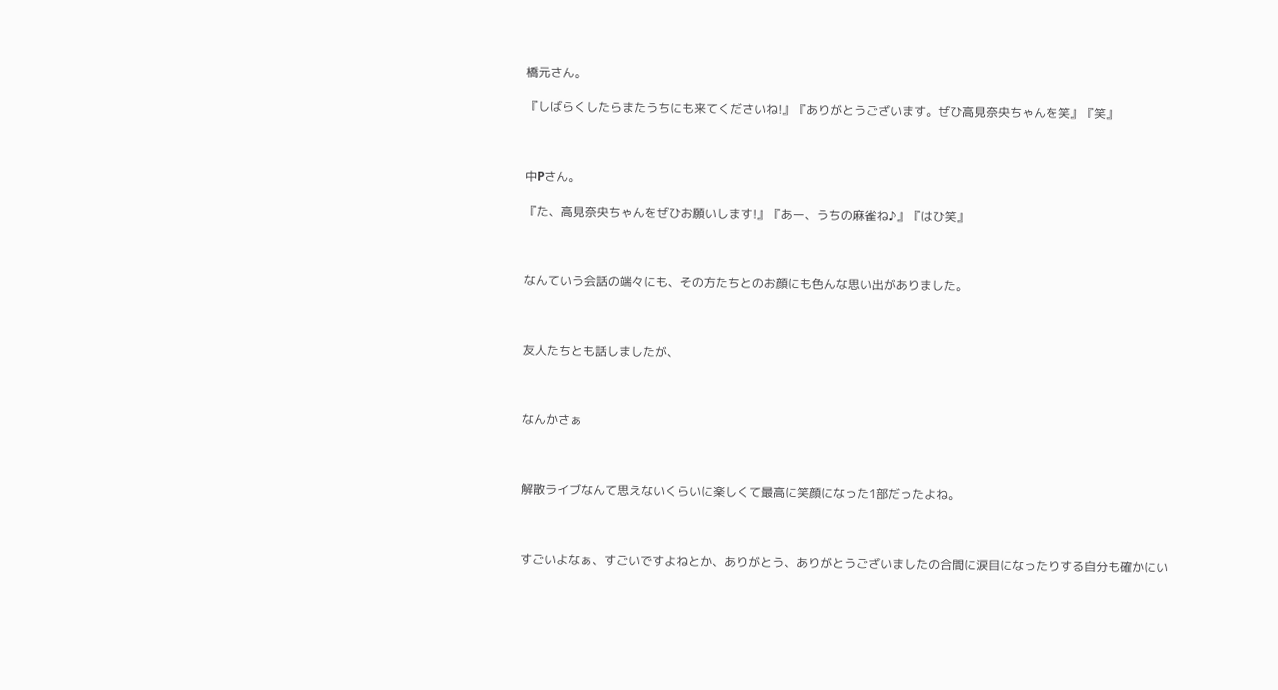橋元さん。

『しばらくしたらまたうちにも来てくださいね!』『ありがとうございます。ぜひ高見奈央ちゃんを笑』『笑』



中Pさん。

『た、高見奈央ちゃんをぜひお願いします!』『あー、うちの麻雀ね♪』『はひ笑』



なんていう会話の端々にも、その方たちとのお顔にも色んな思い出がありました。



友人たちとも話しましたが、



なんかさぁ



解散ライブなんて思えないくらいに楽しくて最高に笑顔になった1部だったよね。



すごいよなぁ、すごいですよねとか、ありがとう、ありがとうございましたの合間に涙目になったりする自分も確かにい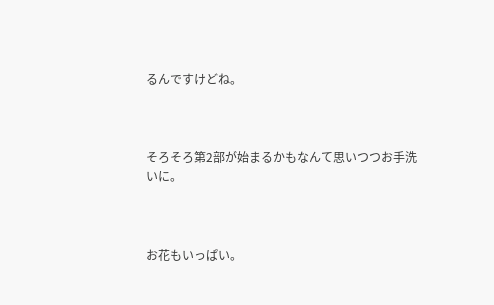るんですけどね。



そろそろ第2部が始まるかもなんて思いつつお手洗いに。



お花もいっぱい。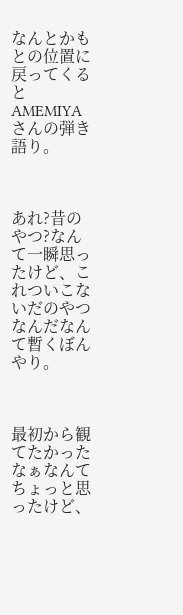なんとかもとの位置に戻ってくるとAMEMIYAさんの弾き語り。



あれ?昔のやつ?なんて一瞬思ったけど、これついこないだのやつなんだなんて暫くぼんやり。



最初から観てたかったなぁなんてちょっと思ったけど、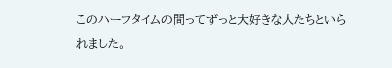このハーフタイムの間ってずっと大好きな人たちといられました。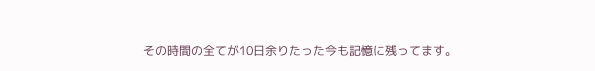その時間の全てが10日余りたった今も記憶に残ってます。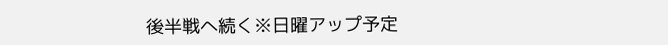後半戦へ続く※日曜アップ予定